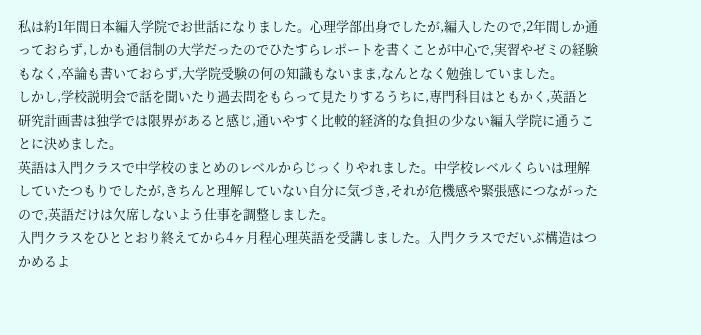私は約1年間日本編入学院でお世話になりました。心理学部出身でしたが,編入したので,2年間しか通っておらず,しかも通信制の大学だったのでひたすらレポートを書くことが中心で,実習やゼミの経験もなく,卒論も書いておらず,大学院受験の何の知識もないまま,なんとなく勉強していました。
しかし,学校説明会で話を聞いたり過去問をもらって見たりするうちに,専門科目はともかく,英語と研究計画書は独学では限界があると感じ,通いやすく比較的経済的な負担の少ない編入学院に通うことに決めました。
英語は入門クラスで中学校のまとめのレベルからじっくりやれました。中学校レベルくらいは理解していたつもりでしたが,きちんと理解していない自分に気づき,それが危機感や緊張感につながったので,英語だけは欠席しないよう仕事を調整しました。
入門クラスをひととおり終えてから4ヶ月程心理英語を受講しました。入門クラスでだいぶ構造はつかめるよ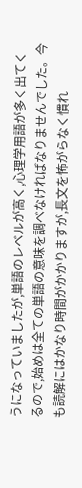うになっていましたが,単語のレベルが高く,心理学用語が多く出てくるので,始めは全ての単語の意味を調べなければなりませんでした。今も読解にはかなり時間がかかりますが,長文を怖がらなく慣れ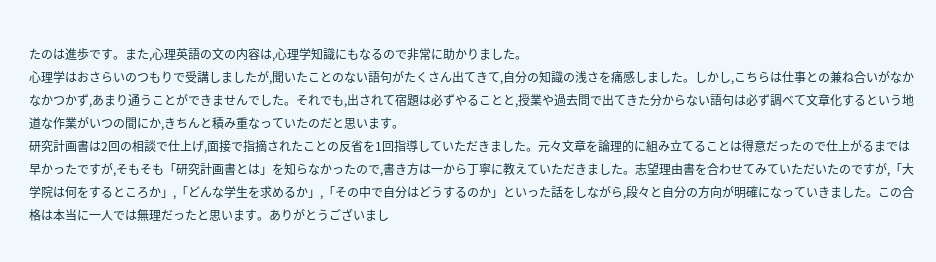たのは進歩です。また,心理英語の文の内容は,心理学知識にもなるので非常に助かりました。
心理学はおさらいのつもりで受講しましたが,聞いたことのない語句がたくさん出てきて,自分の知識の浅さを痛感しました。しかし,こちらは仕事との兼ね合いがなかなかつかず,あまり通うことができませんでした。それでも,出されて宿題は必ずやることと,授業や過去問で出てきた分からない語句は必ず調べて文章化するという地道な作業がいつの間にか,きちんと積み重なっていたのだと思います。
研究計画書は2回の相談で仕上げ,面接で指摘されたことの反省を1回指導していただきました。元々文章を論理的に組み立てることは得意だったので仕上がるまでは早かったですが,そもそも「研究計画書とは」を知らなかったので,書き方は一から丁寧に教えていただきました。志望理由書を合わせてみていただいたのですが,「大学院は何をするところか」,「どんな学生を求めるか」,「その中で自分はどうするのか」といった話をしながら,段々と自分の方向が明確になっていきました。この合格は本当に一人では無理だったと思います。ありがとうございまし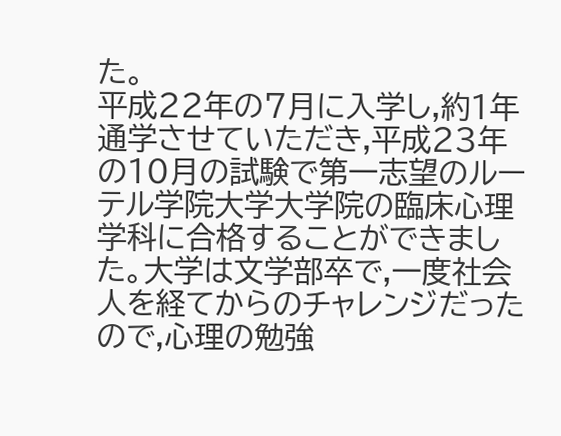た。
平成22年の7月に入学し,約1年通学させていただき,平成23年の10月の試験で第一志望のルーテル学院大学大学院の臨床心理学科に合格することができました。大学は文学部卒で,一度社会人を経てからのチャレンジだったので,心理の勉強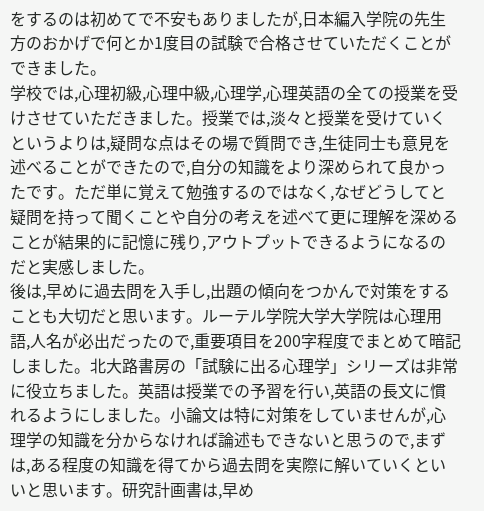をするのは初めてで不安もありましたが,日本編入学院の先生方のおかげで何とか1度目の試験で合格させていただくことができました。
学校では,心理初級,心理中級,心理学,心理英語の全ての授業を受けさせていただきました。授業では,淡々と授業を受けていくというよりは,疑問な点はその場で質問でき,生徒同士も意見を述べることができたので,自分の知識をより深められて良かったです。ただ単に覚えて勉強するのではなく,なぜどうしてと疑問を持って聞くことや自分の考えを述べて更に理解を深めることが結果的に記憶に残り,アウトプットできるようになるのだと実感しました。
後は,早めに過去問を入手し,出題の傾向をつかんで対策をすることも大切だと思います。ルーテル学院大学大学院は心理用語,人名が必出だったので,重要項目を200字程度でまとめて暗記しました。北大路書房の「試験に出る心理学」シリーズは非常に役立ちました。英語は授業での予習を行い,英語の長文に慣れるようにしました。小論文は特に対策をしていませんが,心理学の知識を分からなければ論述もできないと思うので,まずは,ある程度の知識を得てから過去問を実際に解いていくといいと思います。研究計画書は,早め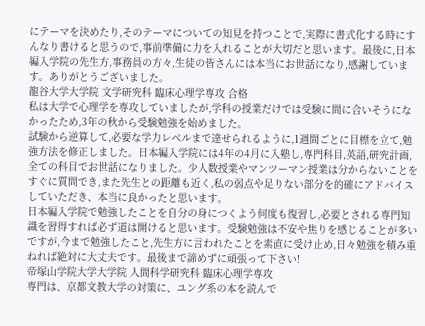にテーマを決めたり,そのテーマについての知見を持つことで,実際に書式化する時にすんなり書けると思うので,事前準備に力を入れることが大切だと思います。最後に,日本編入学院の先生方,事務員の方々,生徒の皆さんには本当にお世話になり,感謝しています。ありがとうございました。
龍谷大学大学院 文学研究科 臨床心理学専攻 合格
私は大学で心理学を専攻していましたが,学科の授業だけでは受験に間に合いそうになかったため,3年の秋から受験勉強を始めました。
試験から逆算して,必要な学力レベルまで達せられるように,1週間ごとに目標を立て,勉強方法を修正しました。日本編入学院には4年の4月に入塾し,専門科目,英語,研究計画,全ての科目でお世話になりました。少人数授業やマンツーマン授業は分からないことをすぐに質問でき,また先生との距離も近く,私の弱点や足りない部分を的確にアドバイスしていただき、本当に良かったと思います。
日本編入学院で勉強したことを自分の身につくよう何度も復習し,必要とされる専門知識を習得すれば必ず道は開けると思います。受験勉強は不安や焦りを感じることが多いですが,今まで勉強したこと,先生方に言われたことを素直に受け止め,日々勉強を積み重ねれば絶対に大丈夫です。最後まで諦めずに頑張って下さい!
帝塚山学院大学大学院 人間科学研究科 臨床心理学専攻
専門は、京都文教大学の対策に、ユング系の本を読んで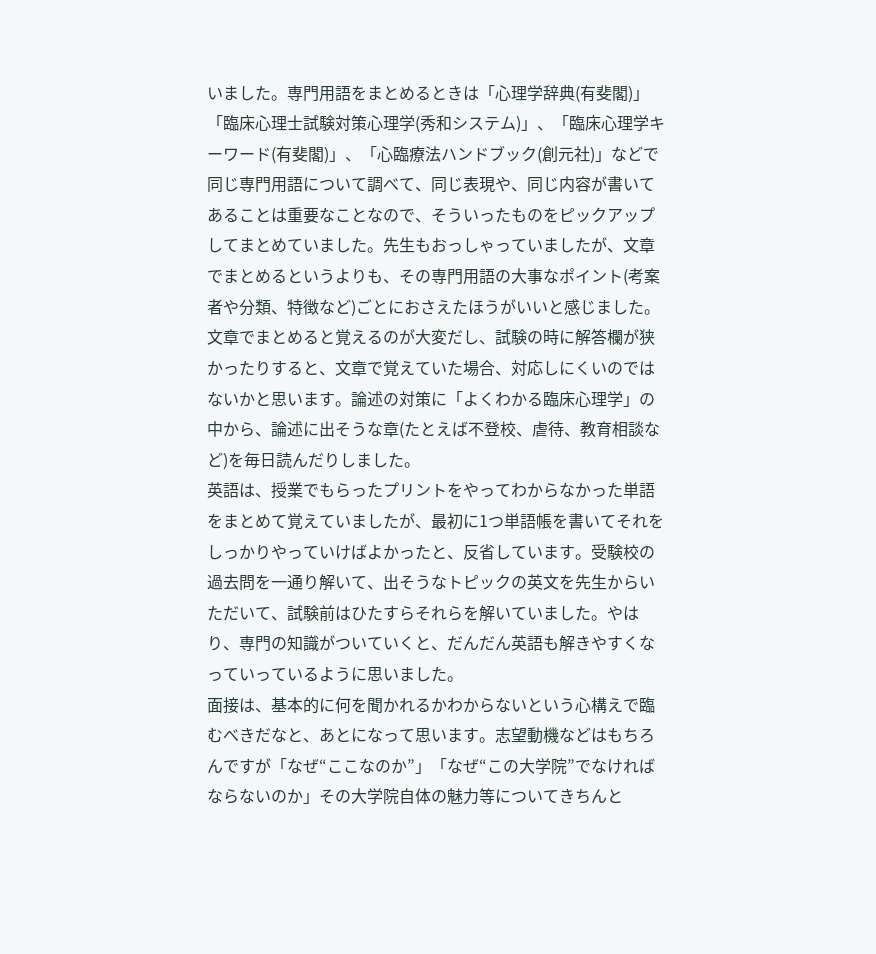いました。専門用語をまとめるときは「心理学辞典(有斐閣)」「臨床心理士試験対策心理学(秀和システム)」、「臨床心理学キーワード(有斐閣)」、「心臨療法ハンドブック(創元社)」などで同じ専門用語について調べて、同じ表現や、同じ内容が書いてあることは重要なことなので、そういったものをピックアップしてまとめていました。先生もおっしゃっていましたが、文章でまとめるというよりも、その専門用語の大事なポイント(考案者や分類、特徴など)ごとにおさえたほうがいいと感じました。文章でまとめると覚えるのが大変だし、試験の時に解答欄が狭かったりすると、文章で覚えていた場合、対応しにくいのではないかと思います。論述の対策に「よくわかる臨床心理学」の中から、論述に出そうな章(たとえば不登校、虐待、教育相談など)を毎日読んだりしました。
英語は、授業でもらったプリントをやってわからなかった単語をまとめて覚えていましたが、最初に1つ単語帳を書いてそれをしっかりやっていけばよかったと、反省しています。受験校の過去問を一通り解いて、出そうなトピックの英文を先生からいただいて、試験前はひたすらそれらを解いていました。やはり、専門の知識がついていくと、だんだん英語も解きやすくなっていっているように思いました。
面接は、基本的に何を聞かれるかわからないという心構えで臨むべきだなと、あとになって思います。志望動機などはもちろんですが「なぜ“ここなのか”」「なぜ“この大学院”でなければならないのか」その大学院自体の魅力等についてきちんと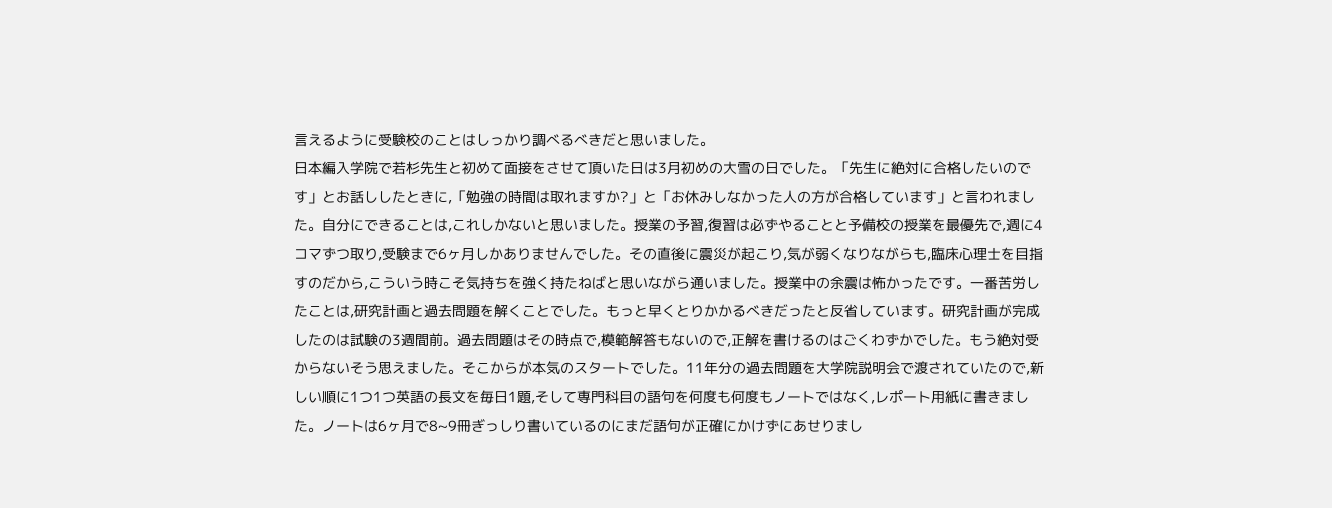言えるように受験校のことはしっかり調べるべきだと思いました。
日本編入学院で若杉先生と初めて面接をさせて頂いた日は3月初めの大雪の日でした。「先生に絶対に合格したいのです」とお話ししたときに,「勉強の時間は取れますか?」と「お休みしなかった人の方が合格しています」と言われました。自分にできることは,これしかないと思いました。授業の予習,復習は必ずやることと予備校の授業を最優先で,週に4コマずつ取り,受験まで6ヶ月しかありませんでした。その直後に震災が起こり,気が弱くなりながらも,臨床心理士を目指すのだから,こういう時こそ気持ちを強く持たねばと思いながら通いました。授業中の余震は怖かったです。一番苦労したことは,研究計画と過去問題を解くことでした。もっと早くとりかかるべきだったと反省しています。研究計画が完成したのは試験の3週間前。過去問題はその時点で,模範解答もないので,正解を書けるのはごくわずかでした。もう絶対受からないそう思えました。そこからが本気のスタートでした。11年分の過去問題を大学院説明会で渡されていたので,新しい順に1つ1つ英語の長文を毎日1題,そして専門科目の語句を何度も何度もノートではなく,レポート用紙に書きました。ノートは6ヶ月で8~9冊ぎっしり書いているのにまだ語句が正確にかけずにあせりまし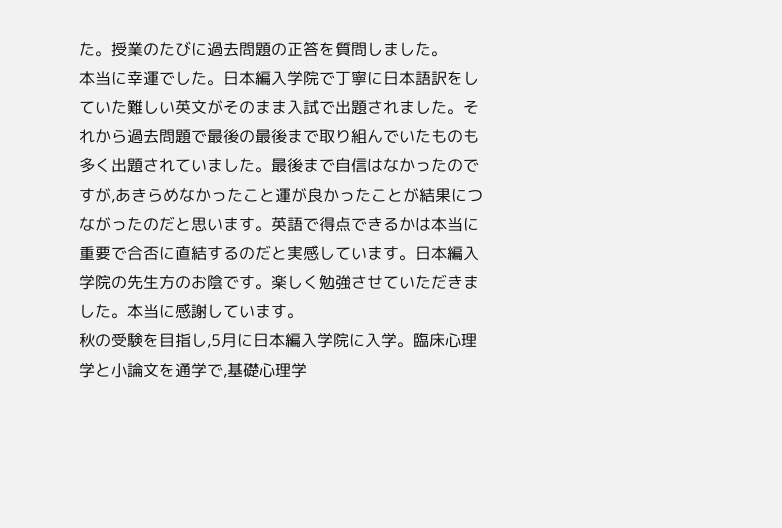た。授業のたびに過去問題の正答を質問しました。
本当に幸運でした。日本編入学院で丁寧に日本語訳をしていた難しい英文がそのまま入試で出題されました。それから過去問題で最後の最後まで取り組んでいたものも多く出題されていました。最後まで自信はなかったのですが,あきらめなかったこと運が良かったことが結果につながったのだと思います。英語で得点できるかは本当に重要で合否に直結するのだと実感しています。日本編入学院の先生方のお陰です。楽しく勉強させていただきました。本当に感謝しています。
秋の受験を目指し,5月に日本編入学院に入学。臨床心理学と小論文を通学で,基礎心理学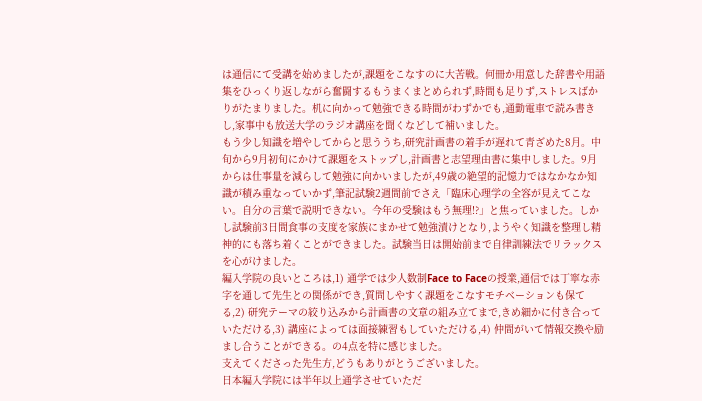は通信にて受講を始めましたが,課題をこなすのに大苦戦。何冊か用意した辞書や用語集をひっくり返しながら奮闘するもうまくまとめられず,時間も足りず,ストレスばかりがたまりました。机に向かって勉強できる時間がわずかでも,通勤電車で読み書きし,家事中も放送大学のラジオ講座を聞くなどして補いました。
もう少し知識を増やしてからと思ううち,研究計画書の着手が遅れて青ざめた8月。中旬から9月初旬にかけて課題をストップし,計画書と志望理由書に集中しました。9月からは仕事量を減らして勉強に向かいましたが,49歳の絶望的記憶力ではなかなか知識が積み重なっていかず,筆記試験2週間前でさえ「臨床心理学の全容が見えてこない。自分の言葉で説明できない。今年の受験はもう無理!?」と焦っていました。しかし試験前3日間食事の支度を家族にまかせて勉強漬けとなり,ようやく知識を整理し精神的にも落ち着くことができました。試験当日は開始前まで自律訓練法でリラックスを心がけました。
編入学院の良いところは,1) 通学では少人数制Face to Faceの授業,通信では丁寧な赤字を通して先生との関係ができ,質問しやすく課題をこなすモチベーションも保てる,2) 研究テーマの絞り込みから計画書の文章の組み立てまで,きめ細かに付き合っていただける,3) 講座によっては面接練習もしていただける,4) 仲間がいて情報交換や励まし合うことができる。の4点を特に感じました。
支えてくださった先生方,どうもありがとうございました。
日本編入学院には半年以上通学させていただ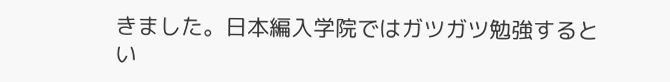きました。日本編入学院ではガツガツ勉強するとい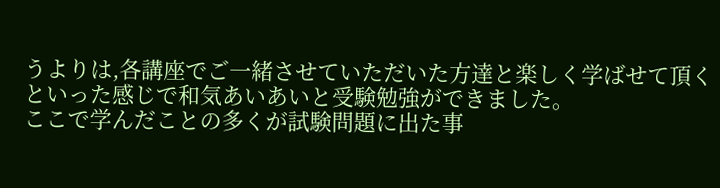うよりは,各講座でご一緒させていただいた方達と楽しく学ばせて頂くといった感じで和気あいあいと受験勉強ができました。
ここで学んだことの多くが試験問題に出た事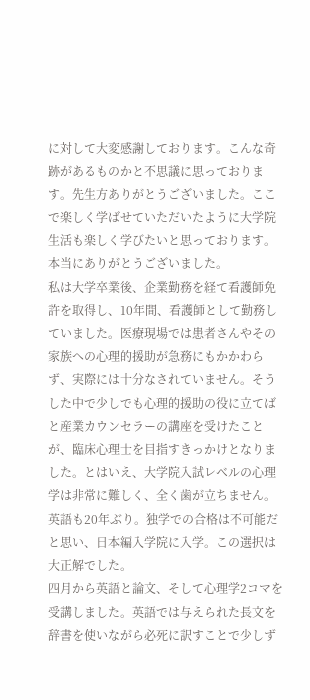に対して大変感謝しております。こんな奇跡があるものかと不思議に思っております。先生方ありがとうございました。ここで楽しく学ばせていただいたように大学院生活も楽しく学びたいと思っております。本当にありがとうございました。
私は大学卒業後、企業勤務を経て看護師免許を取得し、10年間、看護師として勤務していました。医療現場では患者さんやその家族への心理的援助が急務にもかかわらず、実際には十分なされていません。そうした中で少しでも心理的援助の役に立てばと産業カウンセラーの講座を受けたことが、臨床心理士を目指すきっかけとなりました。とはいえ、大学院入試レベルの心理学は非常に難しく、全く歯が立ちません。英語も20年ぶり。独学での合格は不可能だと思い、日本編入学院に入学。この選択は大正解でした。
四月から英語と論文、そして心理学2コマを受講しました。英語では与えられた長文を辞書を使いながら必死に訳すことで少しず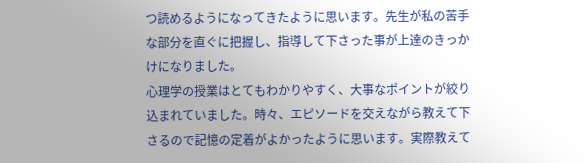つ読めるようになってきたように思います。先生が私の苦手な部分を直ぐに把握し、指導して下さった事が上達のきっかけになりました。
心理学の授業はとてもわかりやすく、大事なポイントが絞り込まれていました。時々、エピソードを交えながら教えて下さるので記憶の定着がよかったように思います。実際教えて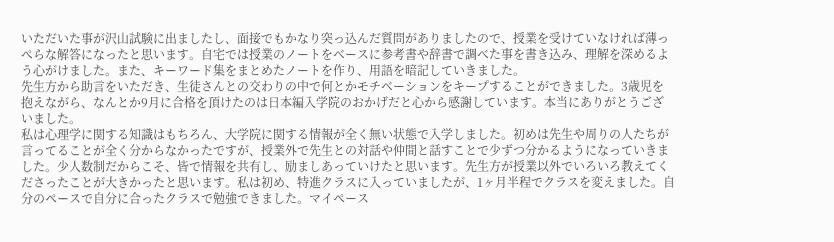いただいた事が沢山試験に出ましたし、面接でもかなり突っ込んだ質問がありましたので、授業を受けていなければ薄っぺらな解答になったと思います。自宅では授業のノートをベースに参考書や辞書で調べた事を書き込み、理解を深めるよう心がけました。また、キーワード集をまとめたノートを作り、用語を暗記していきました。
先生方から助言をいただき、生徒さんとの交わりの中で何とかモチベーションをキープすることができました。3歳児を抱えながら、なんとか9月に合格を頂けたのは日本編入学院のおかげだと心から感謝しています。本当にありがとうございました。
私は心理学に関する知識はもちろん、大学院に関する情報が全く無い状態で入学しました。初めは先生や周りの人たちが言ってることが全く分からなかったですが、授業外で先生との対話や仲間と話すことで少ずつ分かるようになっていきました。少人数制だからこそ、皆で情報を共有し、励ましあっていけたと思います。先生方が授業以外でいろいろ教えてくださったことが大きかったと思います。私は初め、特進クラスに入っていましたが、1ヶ月半程でクラスを変えました。自分のペースで自分に合ったクラスで勉強できました。マイペース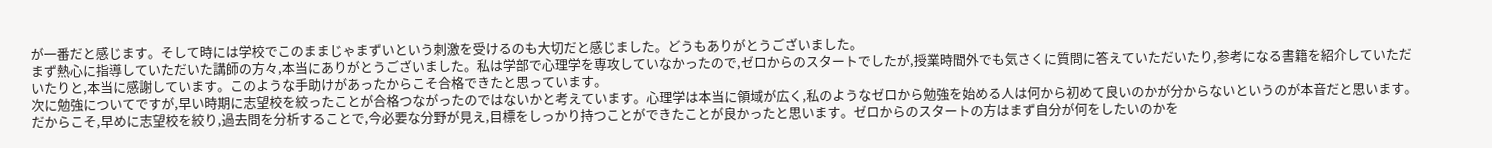が一番だと感じます。そして時には学校でこのままじゃまずいという刺激を受けるのも大切だと感じました。どうもありがとうございました。
まず熱心に指導していただいた講師の方々,本当にありがとうございました。私は学部で心理学を専攻していなかったので,ゼロからのスタートでしたが,授業時間外でも気さくに質問に答えていただいたり,参考になる書籍を紹介していただいたりと,本当に感謝しています。このような手助けがあったからこそ合格できたと思っています。
次に勉強についてですが,早い時期に志望校を絞ったことが合格つながったのではないかと考えています。心理学は本当に領域が広く,私のようなゼロから勉強を始める人は何から初めて良いのかが分からないというのが本音だと思います。だからこそ,早めに志望校を絞り,過去問を分析することで,今必要な分野が見え,目標をしっかり持つことができたことが良かったと思います。ゼロからのスタートの方はまず自分が何をしたいのかを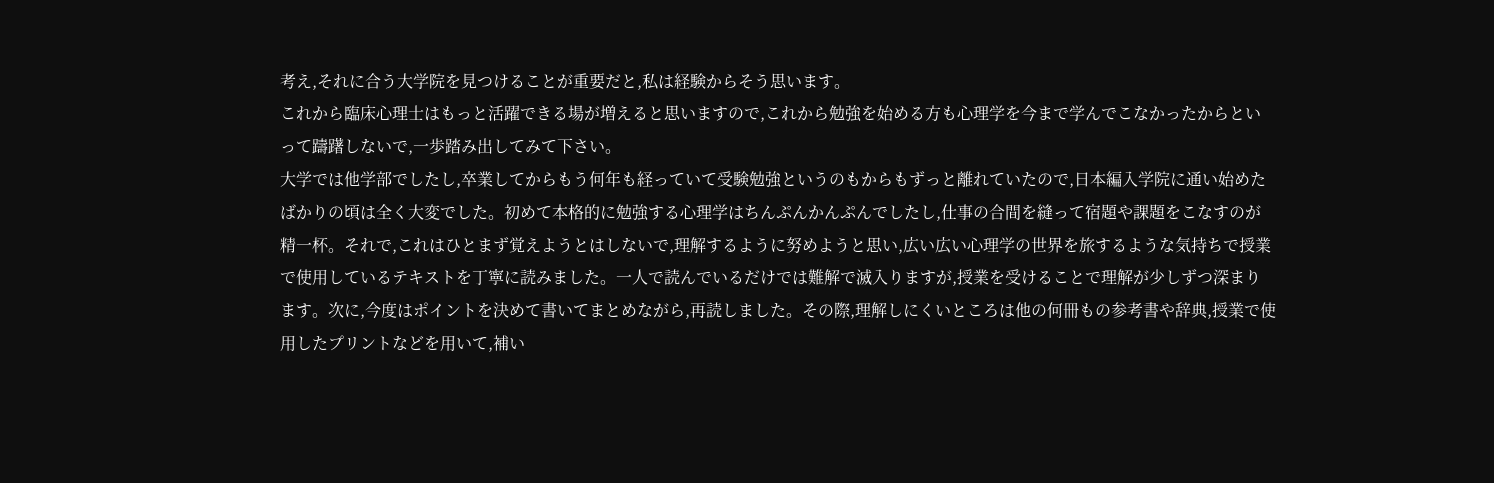考え,それに合う大学院を見つけることが重要だと,私は経験からそう思います。
これから臨床心理士はもっと活躍できる場が増えると思いますので,これから勉強を始める方も心理学を今まで学んでこなかったからといって躊躇しないで,一歩踏み出してみて下さい。
大学では他学部でしたし,卒業してからもう何年も経っていて受験勉強というのもからもずっと離れていたので,日本編入学院に通い始めたばかりの頃は全く大変でした。初めて本格的に勉強する心理学はちんぷんかんぷんでしたし,仕事の合間を縫って宿題や課題をこなすのが精一杯。それで,これはひとまず覚えようとはしないで,理解するように努めようと思い,広い広い心理学の世界を旅するような気持ちで授業で使用しているテキストを丁寧に読みました。一人で読んでいるだけでは難解で滅入りますが,授業を受けることで理解が少しずつ深まります。次に,今度はポイントを決めて書いてまとめながら,再読しました。その際,理解しにくいところは他の何冊もの参考書や辞典,授業で使用したプリントなどを用いて,補い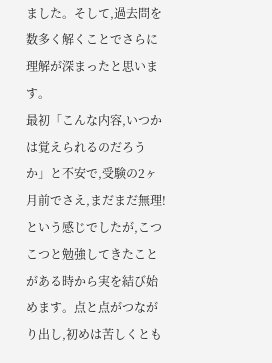ました。そして,過去問を数多く解くことでさらに理解が深まったと思います。
最初「こんな内容,いつかは覚えられるのだろうか」と不安で,受験の2ヶ月前でさえ,まだまだ無理!という感じでしたが,こつこつと勉強してきたことがある時から実を結び始めます。点と点がつながり出し,初めは苦しくとも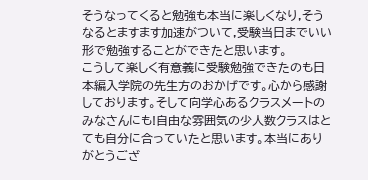そうなってくると勉強も本当に楽しくなり,そうなるとますます加速がついて,受験当日までいい形で勉強することができたと思います。
こうして楽しく有意義に受験勉強できたのも日本編入学院の先生方のおかげです。心から感謝しております。そして向学心あるクラスメートのみなさんにも!自由な雰囲気の少人数クラスはとても自分に合っていたと思います。本当にありがとうござ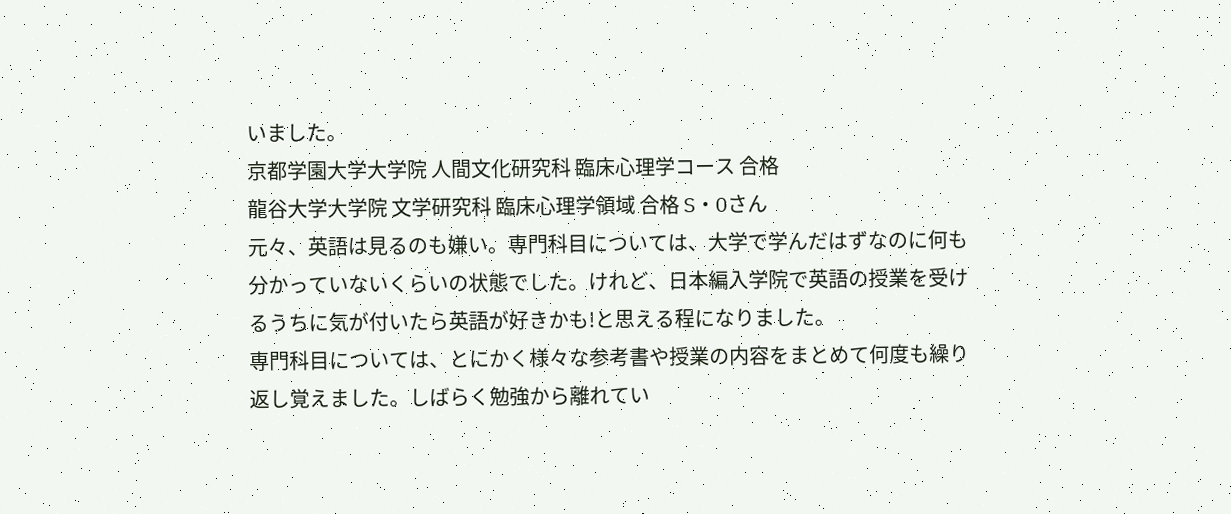いました。
京都学園大学大学院 人間文化研究科 臨床心理学コース 合格
龍谷大学大学院 文学研究科 臨床心理学領域 合格 S・Oさん
元々、英語は見るのも嫌い。専門科目については、大学で学んだはずなのに何も分かっていないくらいの状態でした。けれど、日本編入学院で英語の授業を受けるうちに気が付いたら英語が好きかも!と思える程になりました。
専門科目については、とにかく様々な参考書や授業の内容をまとめて何度も繰り返し覚えました。しばらく勉強から離れてい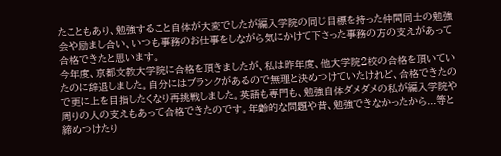たこともあり、勉強すること自体が大変でしたが編入学院の同じ目標を持った仲間同士の勉強会や励まし合い、いつも事務のお仕事をしながら気にかけて下さった事務の方の支えがあって合格できたと思います。
今年度、京都文教大学院に合格を頂きましたが、私は昨年度、他大学院2校の合格を頂いていたのに辞退しました。自分にはブランクがあるので無理と決めつけていたけれど、合格できたので更に上を目指したくなり再挑戦しました。英語も専門も、勉強自体ダメダメの私が編入学院や周りの人の支えもあって合格できたのです。年齢的な問題や昔、勉強できなかったから...等と締めつけたり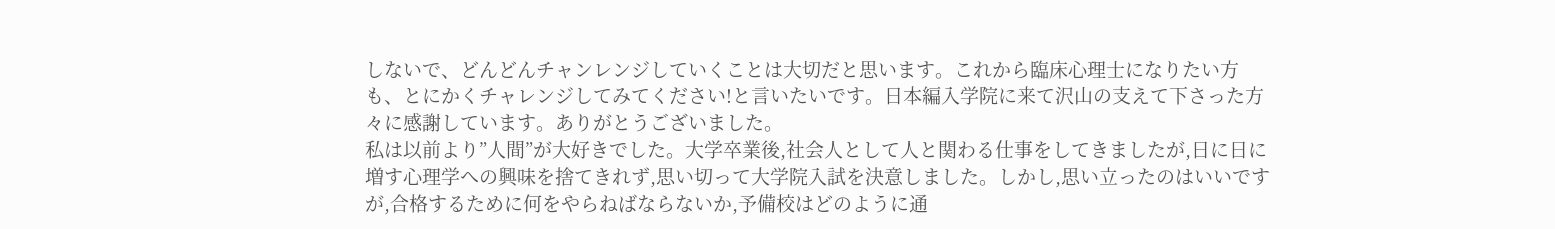しないで、どんどんチャンレンジしていくことは大切だと思います。これから臨床心理士になりたい方も、とにかくチャレンジしてみてください!と言いたいです。日本編入学院に来て沢山の支えて下さった方々に感謝しています。ありがとうございました。
私は以前より”人間”が大好きでした。大学卒業後,社会人として人と関わる仕事をしてきましたが,日に日に増す心理学への興味を捨てきれず,思い切って大学院入試を決意しました。しかし,思い立ったのはいいですが,合格するために何をやらねばならないか,予備校はどのように通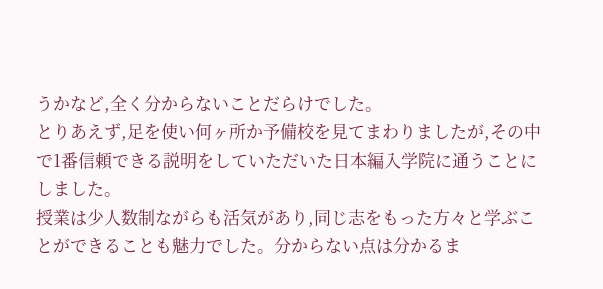うかなど,全く分からないことだらけでした。
とりあえず,足を使い何ヶ所か予備校を見てまわりましたが,その中で1番信頼できる説明をしていただいた日本編入学院に通うことにしました。
授業は少人数制ながらも活気があり,同じ志をもった方々と学ぶことができることも魅力でした。分からない点は分かるま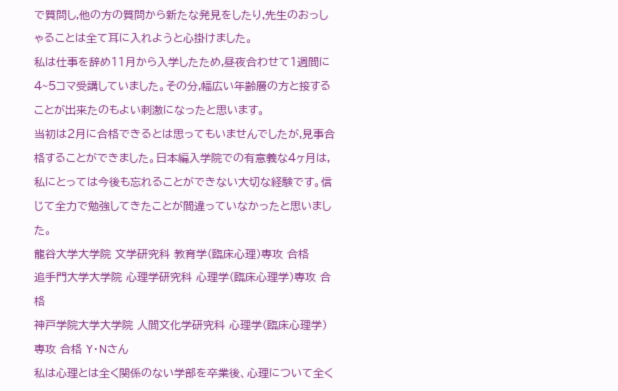で質問し,他の方の質問から新たな発見をしたり,先生のおっしゃることは全て耳に入れようと心掛けました。
私は仕事を辞め11月から入学したため,昼夜合わせて1週間に4~5コマ受講していました。その分,幅広い年齢層の方と接することが出来たのもよい刺激になったと思います。
当初は2月に合格できるとは思ってもいませんでしたが,見事合格することができました。日本編入学院での有意義な4ヶ月は,私にとっては今後も忘れることができない大切な経験です。信じて全力で勉強してきたことが間違っていなかったと思いました。
龍谷大学大学院 文学研究科 教育学(臨床心理)専攻 合格
追手門大学大学院 心理学研究科 心理学(臨床心理学)専攻 合格
神戸学院大学大学院 人間文化学研究科 心理学(臨床心理学)専攻 合格 Y・Nさん
私は心理とは全く関係のない学部を卒業後、心理について全く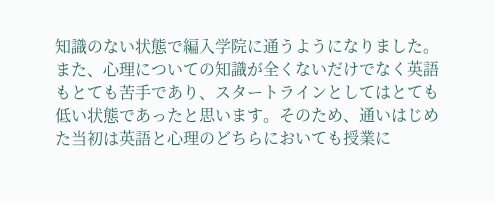知識のない状態で編入学院に通うようになりました。また、心理についての知識が全くないだけでなく英語もとても苦手であり、スタートラインとしてはとても低い状態であったと思います。そのため、通いはじめた当初は英語と心理のどちらにおいても授業に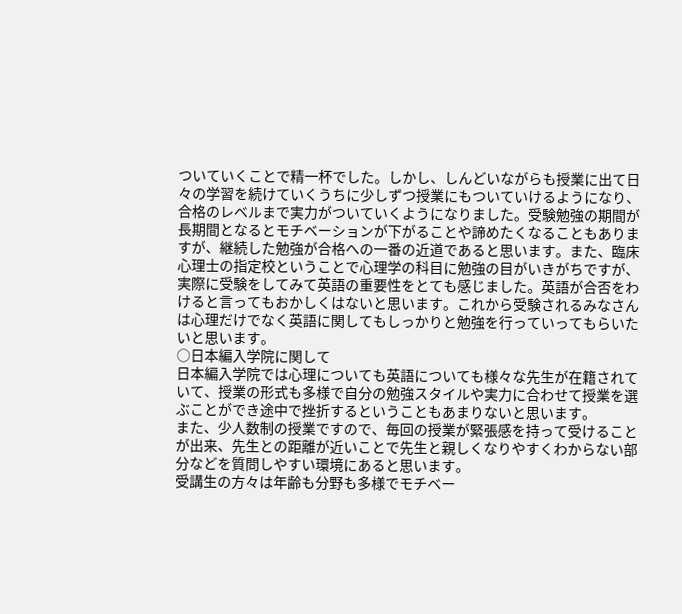ついていくことで精一杯でした。しかし、しんどいながらも授業に出て日々の学習を続けていくうちに少しずつ授業にもついていけるようになり、合格のレベルまで実力がついていくようになりました。受験勉強の期間が長期間となるとモチベーションが下がることや諦めたくなることもありますが、継続した勉強が合格への一番の近道であると思います。また、臨床心理士の指定校ということで心理学の科目に勉強の目がいきがちですが、実際に受験をしてみて英語の重要性をとても感じました。英語が合否をわけると言ってもおかしくはないと思います。これから受験されるみなさんは心理だけでなく英語に関してもしっかりと勉強を行っていってもらいたいと思います。
○日本編入学院に関して
日本編入学院では心理についても英語についても様々な先生が在籍されていて、授業の形式も多様で自分の勉強スタイルや実力に合わせて授業を選ぶことができ途中で挫折するということもあまりないと思います。
また、少人数制の授業ですので、毎回の授業が緊張感を持って受けることが出来、先生との距離が近いことで先生と親しくなりやすくわからない部分などを質問しやすい環境にあると思います。
受講生の方々は年齢も分野も多様でモチベー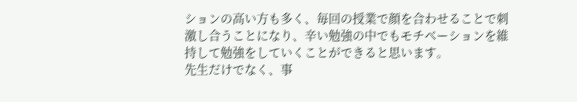ションの高い方も多く、毎回の授業で顔を合わせることで刺激し合うことになり、辛い勉強の中でもモチベーションを維持して勉強をしていくことができると思います。
先生だけでなく、事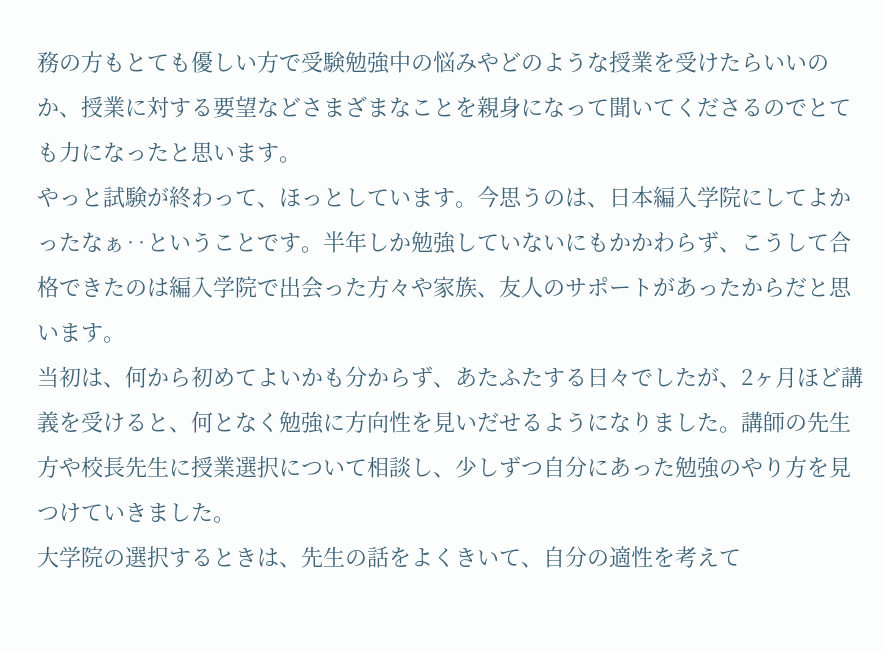務の方もとても優しい方で受験勉強中の悩みやどのような授業を受けたらいいのか、授業に対する要望などさまざまなことを親身になって聞いてくださるのでとても力になったと思います。
やっと試験が終わって、ほっとしています。今思うのは、日本編入学院にしてよかったなぁ‥ということです。半年しか勉強していないにもかかわらず、こうして合格できたのは編入学院で出会った方々や家族、友人のサポートがあったからだと思います。
当初は、何から初めてよいかも分からず、あたふたする日々でしたが、2ヶ月ほど講義を受けると、何となく勉強に方向性を見いだせるようになりました。講師の先生方や校長先生に授業選択について相談し、少しずつ自分にあった勉強のやり方を見つけていきました。
大学院の選択するときは、先生の話をよくきいて、自分の適性を考えて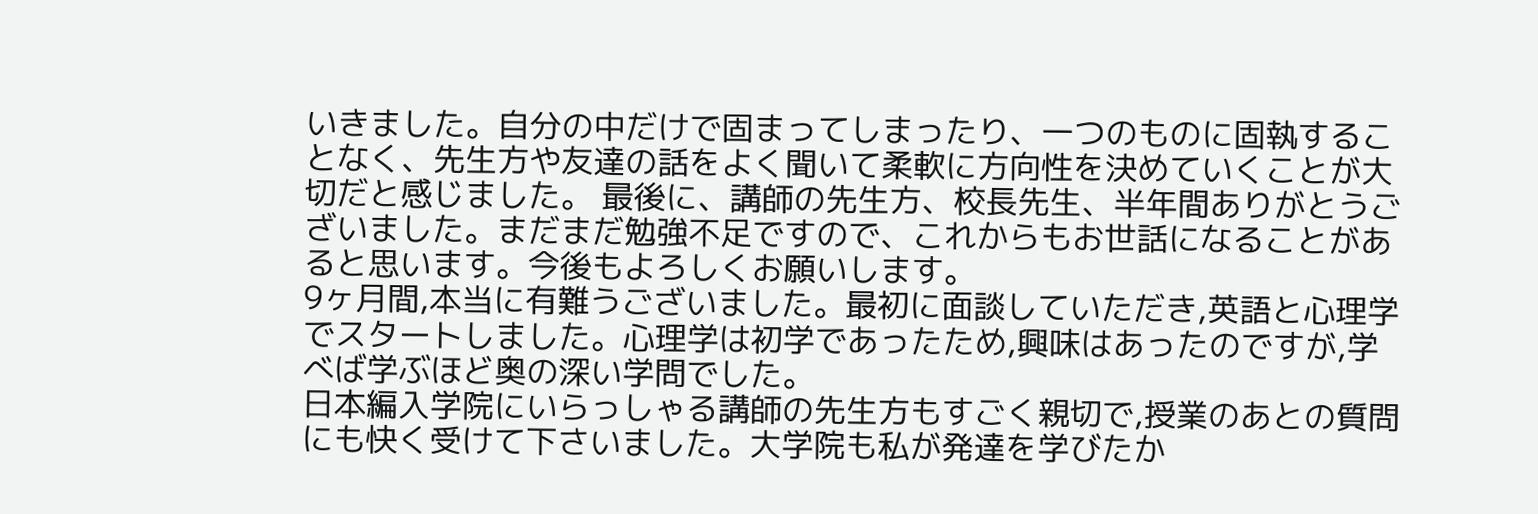いきました。自分の中だけで固まってしまったり、一つのものに固執することなく、先生方や友達の話をよく聞いて柔軟に方向性を決めていくことが大切だと感じました。 最後に、講師の先生方、校長先生、半年間ありがとうございました。まだまだ勉強不足ですので、これからもお世話になることがあると思います。今後もよろしくお願いします。
9ヶ月間,本当に有難うございました。最初に面談していただき,英語と心理学でスタートしました。心理学は初学であったため,興味はあったのですが,学べば学ぶほど奥の深い学問でした。
日本編入学院にいらっしゃる講師の先生方もすごく親切で,授業のあとの質問にも快く受けて下さいました。大学院も私が発達を学びたか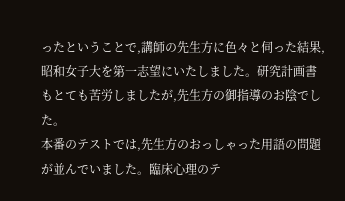ったということで,講師の先生方に色々と伺った結果,昭和女子大を第一志望にいたしました。研究計画書もとても苦労しましたが,先生方の御指導のお陰でした。
本番のテストでは,先生方のおっしゃった用語の問題が並んでいました。臨床心理のテ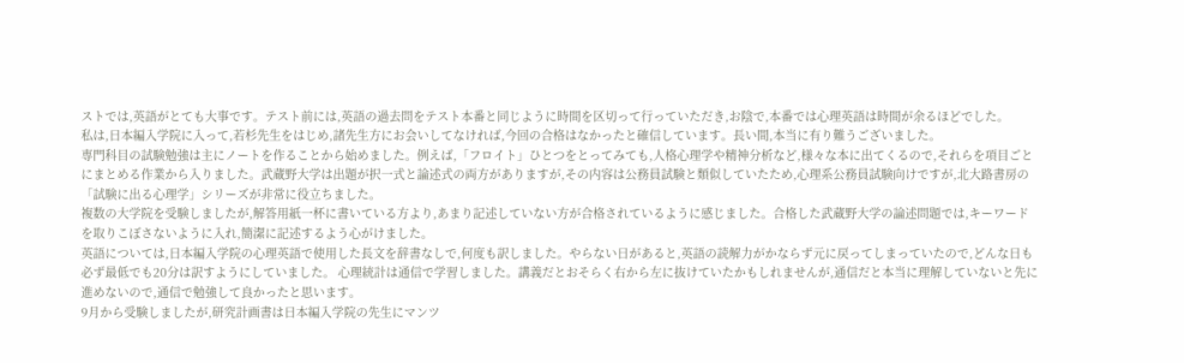ストでは,英語がとても大事です。テスト前には,英語の過去問をテスト本番と同じように時間を区切って行っていただき,お陰で,本番では心理英語は時間が余るほどでした。
私は,日本編入学院に入って,若杉先生をはじめ,諸先生方にお会いしてなければ,今回の合格はなかったと確信しています。長い間,本当に有り難うございました。
専門科目の試験勉強は主にノートを作ることから始めました。例えば,「フロイト」ひとつをとってみても,人格心理学や精神分析など,様々な本に出てくるので,それらを項目ごとにまとめる作業から入りました。武蔵野大学は出題が択一式と論述式の両方がありますが,その内容は公務員試験と類似していたため,心理系公務員試験向けですが,北大路書房の「試験に出る心理学」シリーズが非常に役立ちました。
複数の大学院を受験しましたが,解答用紙一杯に書いている方より,あまり記述していない方が合格されているように感じました。合格した武蔵野大学の論述問題では,キーワードを取りこぼさないように入れ,簡潔に記述するよう心がけました。
英語については,日本編入学院の心理英語で使用した長文を辞書なしで,何度も訳しました。やらない日があると,英語の読解力がかならず元に戻ってしまっていたので,どんな日も必ず最低でも20分は訳すようにしていました。 心理統計は通信で学習しました。講義だとおそらく右から左に抜けていたかもしれませんが,通信だと本当に理解していないと先に進めないので,通信で勉強して良かったと思います。
9月から受験しましたが,研究計画書は日本編入学院の先生にマンツ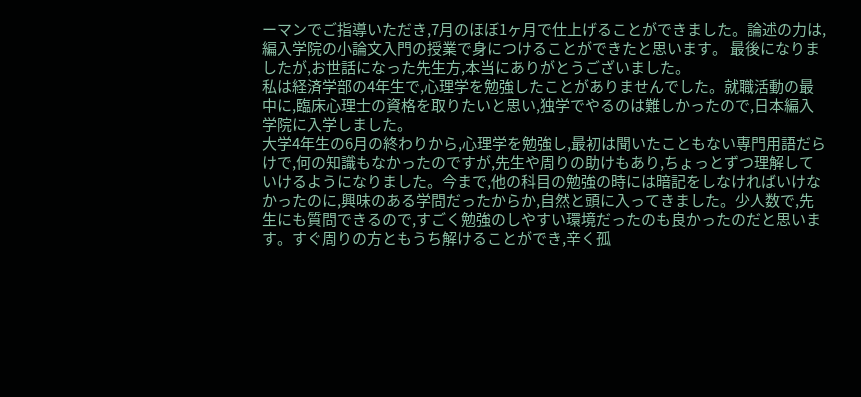ーマンでご指導いただき,7月のほぼ1ヶ月で仕上げることができました。論述の力は,編入学院の小論文入門の授業で身につけることができたと思います。 最後になりましたが,お世話になった先生方,本当にありがとうございました。
私は経済学部の4年生で,心理学を勉強したことがありませんでした。就職活動の最中に,臨床心理士の資格を取りたいと思い,独学でやるのは難しかったので,日本編入学院に入学しました。
大学4年生の6月の終わりから,心理学を勉強し,最初は聞いたこともない専門用語だらけで,何の知識もなかったのですが,先生や周りの助けもあり,ちょっとずつ理解していけるようになりました。今まで,他の科目の勉強の時には暗記をしなければいけなかったのに,興味のある学問だったからか,自然と頭に入ってきました。少人数で,先生にも質問できるので,すごく勉強のしやすい環境だったのも良かったのだと思います。すぐ周りの方ともうち解けることができ,辛く孤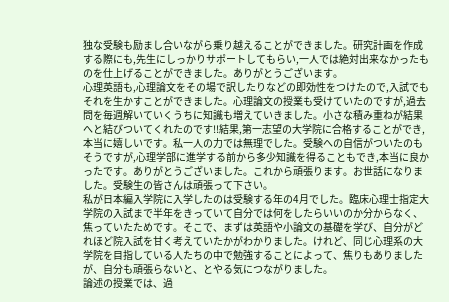独な受験も励まし合いながら乗り越えることができました。研究計画を作成する際にも,先生にしっかりサポートしてもらい,一人では絶対出来なかったものを仕上げることができました。ありがとうございます。
心理英語も,心理論文をその場で訳したりなどの即効性をつけたので,入試でもそれを生かすことができました。心理論文の授業も受けていたのですが,過去問を毎週解いていくうちに知識も増えていきました。小さな積み重ねが結果へと結びついてくれたのです!!結果,第一志望の大学院に合格することができ,本当に嬉しいです。私一人の力では無理でした。受験への自信がついたのもそうですが,心理学部に進学する前から多少知識を得ることもでき,本当に良かったです。ありがとうございました。これから頑張ります。お世話になりました。受験生の皆さんは頑張って下さい。
私が日本編入学院に入学したのは受験する年の4月でした。臨床心理士指定大学院の入試まで半年をきっていて自分では何をしたらいいのか分からなく、焦っていたためです。そこで、まずは英語や小論文の基礎を学び、自分がどれほど院入試を甘く考えていたかがわかりました。けれど、同じ心理系の大学院を目指している人たちの中で勉強することによって、焦りもありましたが、自分も頑張らないと、とやる気につながりました。
論述の授業では、過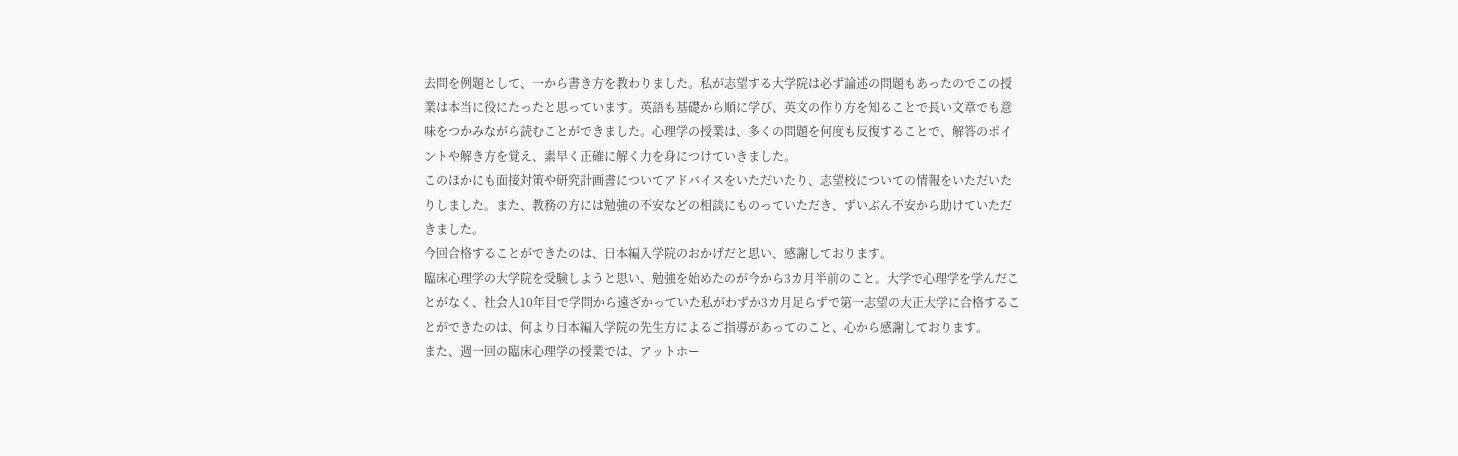去問を例題として、一から書き方を教わりました。私が志望する大学院は必ず論述の問題もあったのでこの授業は本当に役にたったと思っています。英語も基礎から順に学び、英文の作り方を知ることで長い文章でも意味をつかみながら読むことができました。心理学の授業は、多くの問題を何度も反復することで、解答のポイントや解き方を覚え、素早く正確に解く力を身につけていきました。
このほかにも面接対策や研究計画書についてアドバイスをいただいたり、志望校についての情報をいただいたりしました。また、教務の方には勉強の不安などの相談にものっていただき、ずいぶん不安から助けていただきました。
今回合格することができたのは、日本編入学院のおかげだと思い、感謝しております。
臨床心理学の大学院を受験しようと思い、勉強を始めたのが今から3カ月半前のこと。大学で心理学を学んだことがなく、社会人10年目で学問から遠ざかっていた私がわずか3カ月足らずで第一志望の大正大学に合格することができたのは、何より日本編入学院の先生方によるご指導があってのこと、心から感謝しております。
また、週一回の臨床心理学の授業では、アットホー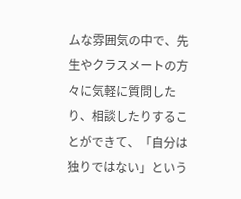ムな雰囲気の中で、先生やクラスメートの方々に気軽に質問したり、相談したりすることができて、「自分は独りではない」という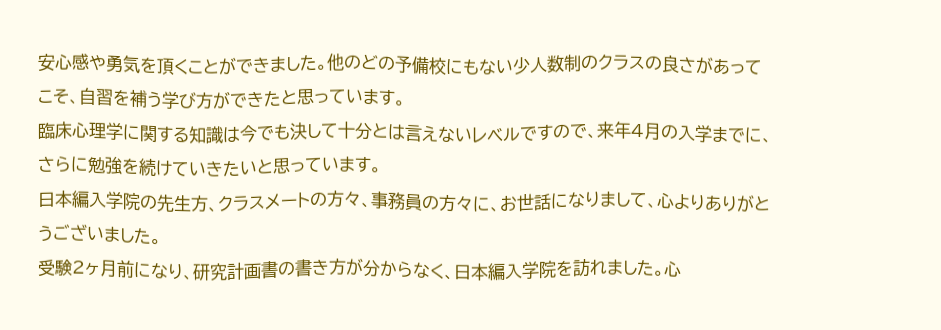安心感や勇気を頂くことができました。他のどの予備校にもない少人数制のクラスの良さがあってこそ、自習を補う学び方ができたと思っています。
臨床心理学に関する知識は今でも決して十分とは言えないレベルですので、来年4月の入学までに、さらに勉強を続けていきたいと思っています。
日本編入学院の先生方、クラスメートの方々、事務員の方々に、お世話になりまして、心よりありがとうございました。
受験2ヶ月前になり、研究計画書の書き方が分からなく、日本編入学院を訪れました。心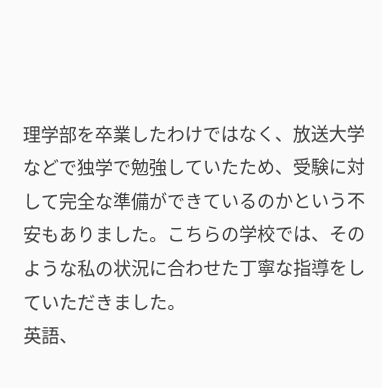理学部を卒業したわけではなく、放送大学などで独学で勉強していたため、受験に対して完全な準備ができているのかという不安もありました。こちらの学校では、そのような私の状況に合わせた丁寧な指導をしていただきました。
英語、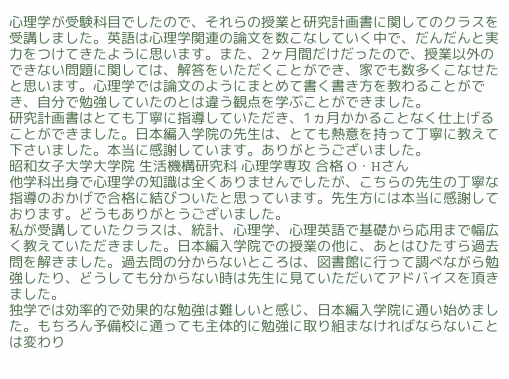心理学が受験科目でしたので、それらの授業と研究計画書に関してのクラスを受講しました。英語は心理学関連の論文を数こなしていく中で、だんだんと実力をつけてきたように思います。また、2ヶ月間だけだったので、授業以外のできない問題に関しては、解答をいただくことができ、家でも数多くこなせたと思います。心理学では論文のようにまとめて書く書き方を教わることができ、自分で勉強していたのとは違う観点を学ぶことができました。
研究計画書はとても丁寧に指導していただき、1ヵ月かかることなく仕上げることができました。日本編入学院の先生は、とても熱意を持って丁寧に教えて下さいました。本当に感謝しています。ありがとうございました。
昭和女子大学大学院 生活機構研究科 心理学専攻 合格 O・Hさん
他学科出身で心理学の知識は全くありませんでしたが、こちらの先生の丁寧な指導のおかげで合格に結びついたと思っています。先生方には本当に感謝しております。どうもありがとうございました。
私が受講していたクラスは、統計、心理学、心理英語で基礎から応用まで幅広く教えていただきました。日本編入学院での授業の他に、あとはひたすら過去問を解きました。過去問の分からないところは、図書館に行って調べながら勉強したり、どうしても分からない時は先生に見ていただいてアドバイスを頂きました。
独学では効率的で効果的な勉強は難しいと感じ、日本編入学院に通い始めました。もちろん予備校に通っても主体的に勉強に取り組まなければならないことは変わり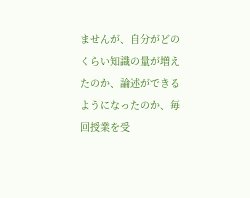ませんが、自分がどのくらい知識の量が増えたのか、論述ができるようになったのか、毎回授業を受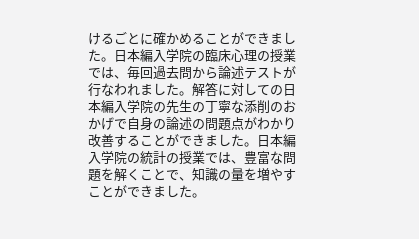けるごとに確かめることができました。日本編入学院の臨床心理の授業では、毎回過去問から論述テストが行なわれました。解答に対しての日本編入学院の先生の丁寧な添削のおかげで自身の論述の問題点がわかり改善することができました。日本編入学院の統計の授業では、豊富な問題を解くことで、知識の量を増やすことができました。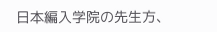日本編入学院の先生方、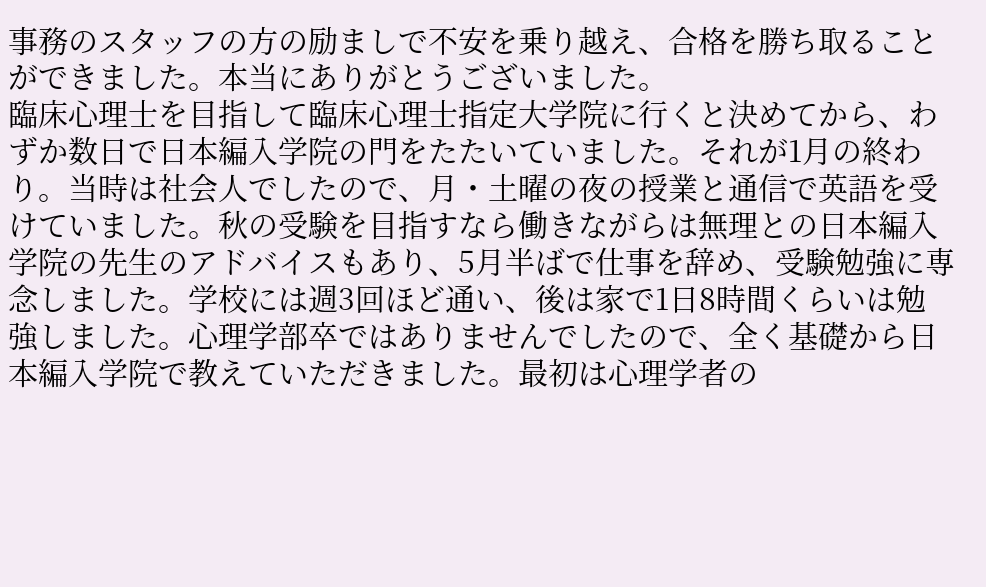事務のスタッフの方の励ましで不安を乗り越え、合格を勝ち取ることができました。本当にありがとうございました。
臨床心理士を目指して臨床心理士指定大学院に行くと決めてから、わずか数日で日本編入学院の門をたたいていました。それが1月の終わり。当時は社会人でしたので、月・土曜の夜の授業と通信で英語を受けていました。秋の受験を目指すなら働きながらは無理との日本編入学院の先生のアドバイスもあり、5月半ばで仕事を辞め、受験勉強に専念しました。学校には週3回ほど通い、後は家で1日8時間くらいは勉強しました。心理学部卒ではありませんでしたので、全く基礎から日本編入学院で教えていただきました。最初は心理学者の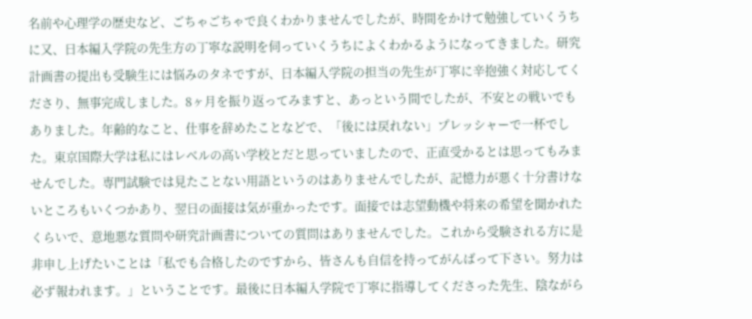名前や心理学の歴史など、ごちゃごちゃで良くわかりませんでしたが、時間をかけて勉強していくうちに又、日本編入学院の先生方の丁寧な説明を伺っていくうちによくわかるようになってきました。研究計画書の提出も受験生には悩みのタネですが、日本編入学院の担当の先生が丁寧に辛抱強く対応してくださり、無事完成しました。8ヶ月を振り返ってみますと、あっという間でしたが、不安との戦いでもありました。年齢的なこと、仕事を辞めたことなどで、「後には戻れない」プレッシャーで一杯でした。東京国際大学は私にはレベルの高い学校とだと思っていましたので、正直受かるとは思ってもみませんでした。専門試験では見たことない用語というのはありませんでしたが、記憶力が悪く十分書けないところもいくつかあり、翌日の面接は気が重かったです。面接では志望動機や将来の希望を聞かれたくらいで、意地悪な質問や研究計画書についての質問はありませんでした。これから受験される方に是非申し上げたいことは「私でも合格したのですから、皆さんも自信を持ってがんばって下さい。努力は必ず報われます。」ということです。最後に日本編入学院で丁寧に指導してくださった先生、陰ながら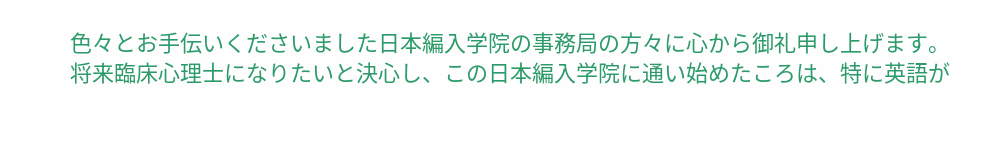色々とお手伝いくださいました日本編入学院の事務局の方々に心から御礼申し上げます。
将来臨床心理士になりたいと決心し、この日本編入学院に通い始めたころは、特に英語が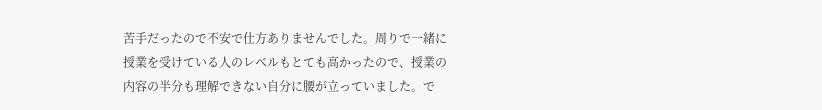苦手だったので不安で仕方ありませんでした。周りで一緒に授業を受けている人のレベルもとても高かったので、授業の内容の半分も理解できない自分に腰が立っていました。で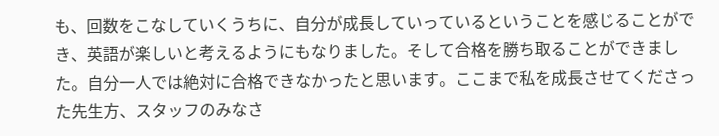も、回数をこなしていくうちに、自分が成長していっているということを感じることができ、英語が楽しいと考えるようにもなりました。そして合格を勝ち取ることができました。自分一人では絶対に合格できなかったと思います。ここまで私を成長させてくださった先生方、スタッフのみなさ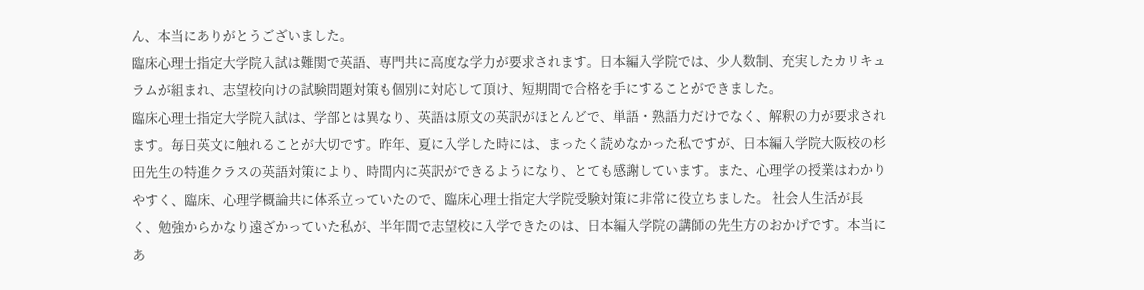ん、本当にありがとうございました。
臨床心理士指定大学院入試は難関で英語、専門共に高度な学力が要求されます。日本編入学院では、少人数制、充実したカリキュラムが組まれ、志望校向けの試験問題対策も個別に対応して頂け、短期間で合格を手にすることができました。
臨床心理士指定大学院入試は、学部とは異なり、英語は原文の英訳がほとんどで、単語・熟語力だけでなく、解釈の力が要求されます。毎日英文に触れることが大切です。昨年、夏に入学した時には、まったく読めなかった私ですが、日本編入学院大阪校の杉田先生の特進クラスの英語対策により、時間内に英訳ができるようになり、とても感謝しています。また、心理学の授業はわかりやすく、臨床、心理学概論共に体系立っていたので、臨床心理士指定大学院受験対策に非常に役立ちました。 社会人生活が長く、勉強からかなり遠ざかっていた私が、半年間で志望校に入学できたのは、日本編入学院の講師の先生方のおかげです。本当にあ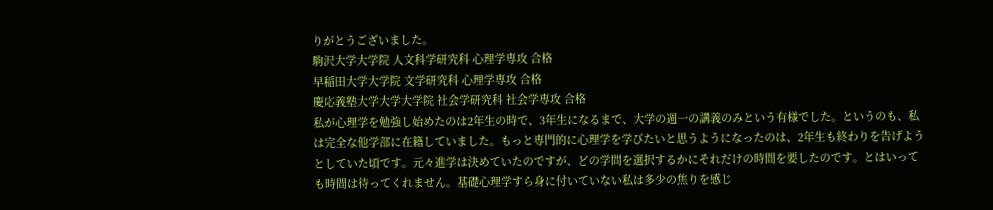りがとうございました。
駒沢大学大学院 人文科学研究科 心理学専攻 合格
早稲田大学大学院 文学研究科 心理学専攻 合格
慶応義塾大学大学大学院 社会学研究科 社会学専攻 合格
私が心理学を勉強し始めたのは2年生の時で、3年生になるまで、大学の週一の講義のみという有様でした。というのも、私は完全な他学部に在籍していました。もっと専門的に心理学を学びたいと思うようになったのは、2年生も終わりを告げようとしていた頃です。元々進学は決めていたのですが、どの学問を選択するかにそれだけの時間を要したのです。とはいっても時間は待ってくれません。基礎心理学すら身に付いていない私は多少の焦りを感じ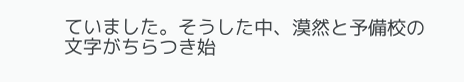ていました。そうした中、漠然と予備校の文字がちらつき始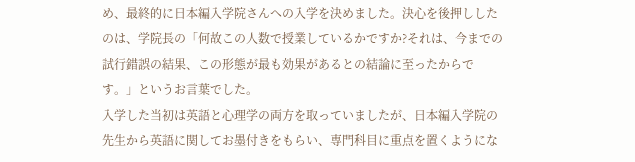め、最終的に日本編入学院さんへの入学を決めました。決心を後押ししたのは、学院長の「何故この人数で授業しているかですか?それは、今までの試行錯誤の結果、この形態が最も効果があるとの結論に至ったからです。」というお言葉でした。
入学した当初は英語と心理学の両方を取っていましたが、日本編入学院の先生から英語に関してお墨付きをもらい、専門科目に重点を置くようにな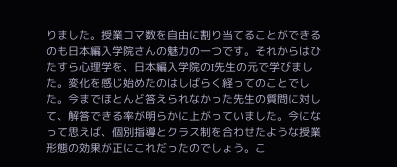りました。授業コマ数を自由に割り当てることができるのも日本編入学院さんの魅力の一つです。それからはひたすら心理学を、日本編入学院のI先生の元で学びました。変化を感じ始めたのはしばらく経ってのことでした。今までほとんど答えられなかった先生の質問に対して、解答できる率が明らかに上がっていました。今になって思えば、個別指導とクラス制を合わせたような授業形態の効果が正にこれだったのでしょう。こ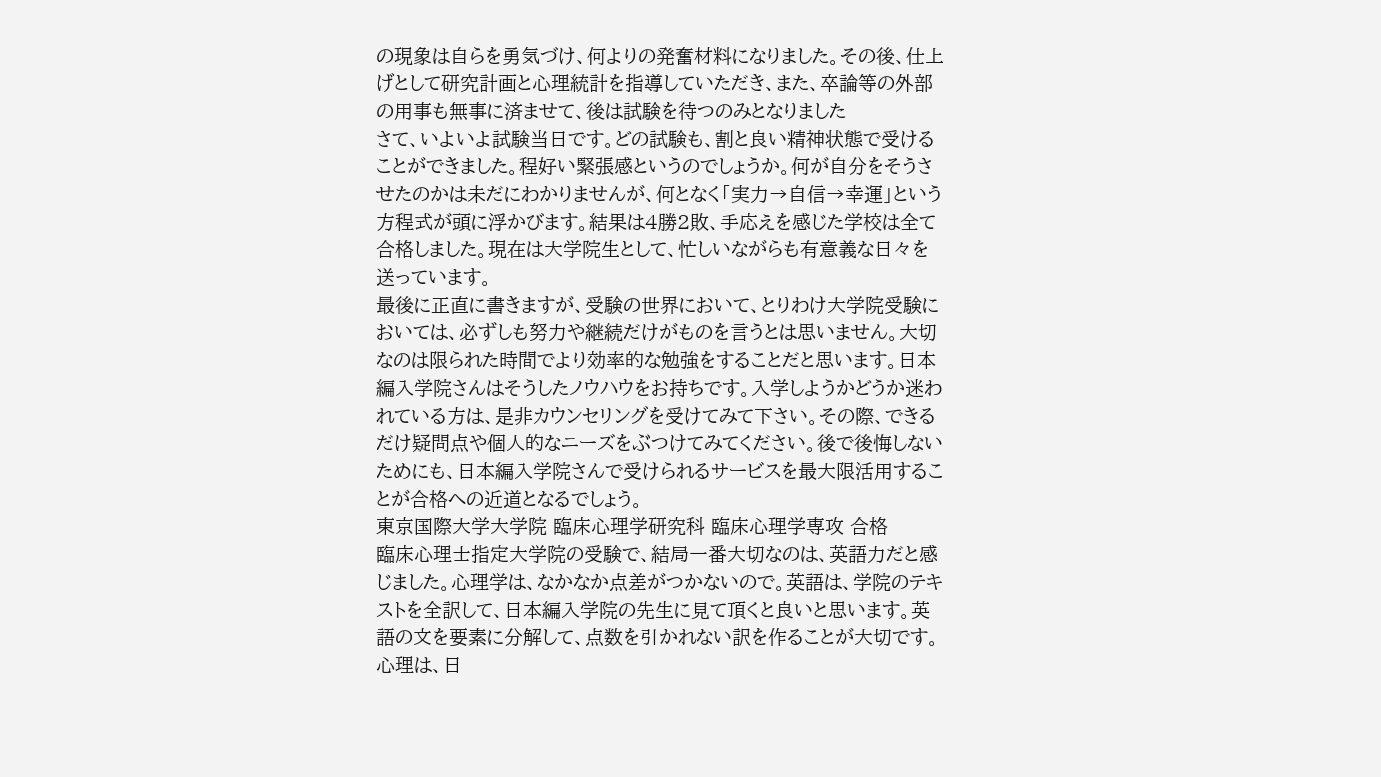の現象は自らを勇気づけ、何よりの発奮材料になりました。その後、仕上げとして研究計画と心理統計を指導していただき、また、卒論等の外部の用事も無事に済ませて、後は試験を待つのみとなりました
さて、いよいよ試験当日です。どの試験も、割と良い精神状態で受けることができました。程好い緊張感というのでしょうか。何が自分をそうさせたのかは未だにわかりませんが、何となく「実力→自信→幸運」という方程式が頭に浮かびます。結果は4勝2敗、手応えを感じた学校は全て合格しました。現在は大学院生として、忙しいながらも有意義な日々を送っています。
最後に正直に書きますが、受験の世界において、とりわけ大学院受験においては、必ずしも努力や継続だけがものを言うとは思いません。大切なのは限られた時間でより効率的な勉強をすることだと思います。日本編入学院さんはそうしたノウハウをお持ちです。入学しようかどうか迷われている方は、是非カウンセリングを受けてみて下さい。その際、できるだけ疑問点や個人的なニーズをぶつけてみてください。後で後悔しないためにも、日本編入学院さんで受けられるサービスを最大限活用することが合格への近道となるでしょう。
東京国際大学大学院 臨床心理学研究科 臨床心理学専攻 合格
臨床心理士指定大学院の受験で、結局一番大切なのは、英語力だと感じました。心理学は、なかなか点差がつかないので。英語は、学院のテキストを全訳して、日本編入学院の先生に見て頂くと良いと思います。英語の文を要素に分解して、点数を引かれない訳を作ることが大切です。
心理は、日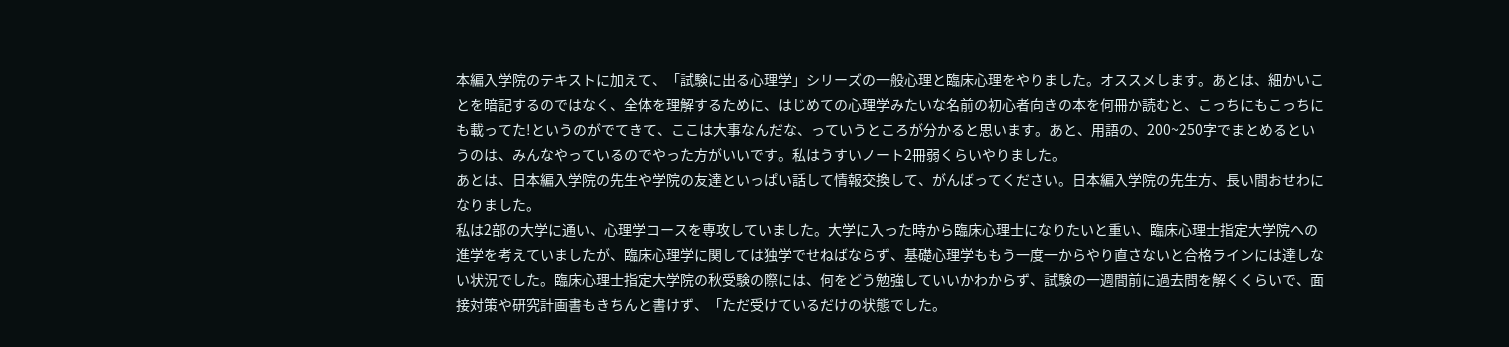本編入学院のテキストに加えて、「試験に出る心理学」シリーズの一般心理と臨床心理をやりました。オススメします。あとは、細かいことを暗記するのではなく、全体を理解するために、はじめての心理学みたいな名前の初心者向きの本を何冊か読むと、こっちにもこっちにも載ってた!というのがでてきて、ここは大事なんだな、っていうところが分かると思います。あと、用語の、200~250字でまとめるというのは、みんなやっているのでやった方がいいです。私はうすいノート2冊弱くらいやりました。
あとは、日本編入学院の先生や学院の友達といっぱい話して情報交換して、がんばってください。日本編入学院の先生方、長い間おせわになりました。
私は2部の大学に通い、心理学コースを専攻していました。大学に入った時から臨床心理士になりたいと重い、臨床心理士指定大学院への進学を考えていましたが、臨床心理学に関しては独学でせねばならず、基礎心理学ももう一度一からやり直さないと合格ラインには達しない状況でした。臨床心理士指定大学院の秋受験の際には、何をどう勉強していいかわからず、試験の一週間前に過去問を解くくらいで、面接対策や研究計画書もきちんと書けず、「ただ受けているだけの状態でした。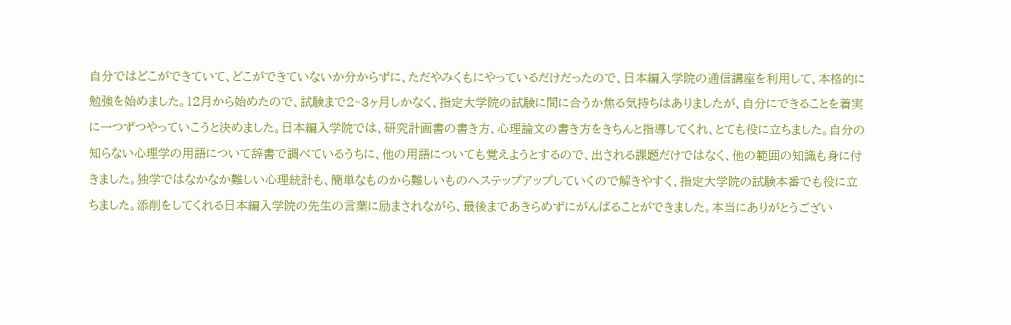自分ではどこができていて、どこができていないか分からずに、ただやみくもにやっているだけだったので、日本編入学院の通信講座を利用して、本格的に勉強を始めました。12月から始めたので、試験まで2~3ヶ月しかなく、指定大学院の試験に間に合うか焦る気持ちはありましたが、自分にできることを着実に一つずつやっていこうと決めました。日本編入学院では、研究計画書の書き方、心理論文の書き方をきちんと指導してくれ、とても役に立ちました。自分の知らない心理学の用語について辞書で調べているうちに、他の用語についても覚えようとするので、出される課題だけではなく、他の範囲の知識も身に付きました。独学ではなかなか難しい心理統計も、簡単なものから難しいものへステップアップしていくので解きやすく、指定大学院の試験本番でも役に立ちました。添削をしてくれる日本編入学院の先生の言葉に励まされながら、最後まであきらめずにがんばることができました。本当にありがとうござい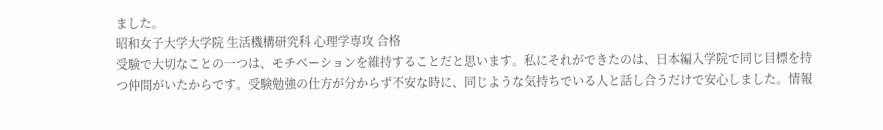ました。
昭和女子大学大学院 生活機構研究科 心理学専攻 合格
受験で大切なことの一つは、モチベーションを維持することだと思います。私にそれができたのは、日本編入学院で同じ目標を持つ仲間がいたからです。受験勉強の仕方が分からず不安な時に、同じような気持ちでいる人と話し合うだけで安心しました。情報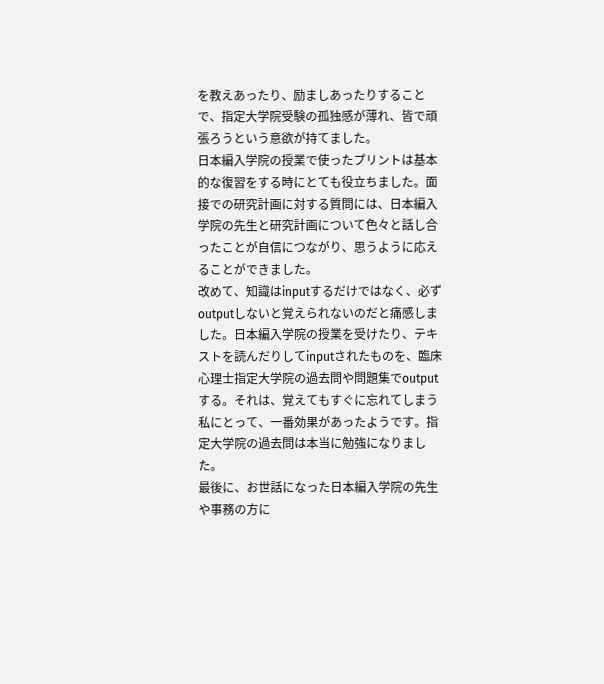を教えあったり、励ましあったりすることで、指定大学院受験の孤独感が薄れ、皆で頑張ろうという意欲が持てました。
日本編入学院の授業で使ったプリントは基本的な復習をする時にとても役立ちました。面接での研究計画に対する質問には、日本編入学院の先生と研究計画について色々と話し合ったことが自信につながり、思うように応えることができました。
改めて、知識はinputするだけではなく、必ずoutputしないと覚えられないのだと痛感しました。日本編入学院の授業を受けたり、テキストを読んだりしてinputされたものを、臨床心理士指定大学院の過去問や問題集でoutputする。それは、覚えてもすぐに忘れてしまう私にとって、一番効果があったようです。指定大学院の過去問は本当に勉強になりました。
最後に、お世話になった日本編入学院の先生や事務の方に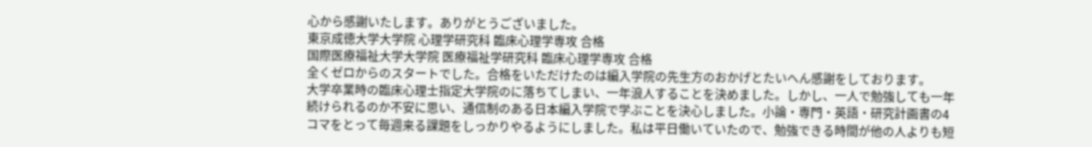心から感謝いたします。ありがとうございました。
東京成徳大学大学院 心理学研究科 臨床心理学専攻 合格
国際医療福祉大学大学院 医療福祉学研究科 臨床心理学専攻 合格
全くゼロからのスタートでした。合格をいただけたのは編入学院の先生方のおかげとたいへん感謝をしております。
大学卒業時の臨床心理士指定大学院のに落ちてしまい、一年浪人することを決めました。しかし、一人で勉強しても一年続けられるのか不安に思い、通信制のある日本編入学院で学ぶことを決心しました。小論・専門・英語・研究計画書の4コマをとって毎週来る課題をしっかりやるようにしました。私は平日働いていたので、勉強できる時間が他の人よりも短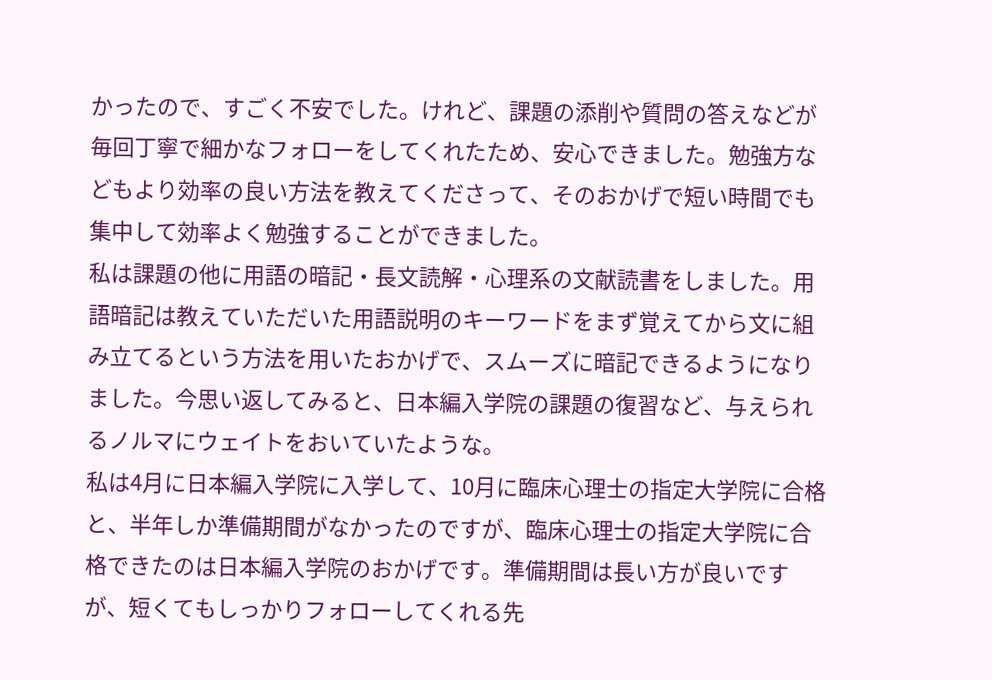かったので、すごく不安でした。けれど、課題の添削や質問の答えなどが毎回丁寧で細かなフォローをしてくれたため、安心できました。勉強方などもより効率の良い方法を教えてくださって、そのおかげで短い時間でも集中して効率よく勉強することができました。
私は課題の他に用語の暗記・長文読解・心理系の文献読書をしました。用語暗記は教えていただいた用語説明のキーワードをまず覚えてから文に組み立てるという方法を用いたおかげで、スムーズに暗記できるようになりました。今思い返してみると、日本編入学院の課題の復習など、与えられるノルマにウェイトをおいていたような。
私は4月に日本編入学院に入学して、10月に臨床心理士の指定大学院に合格と、半年しか準備期間がなかったのですが、臨床心理士の指定大学院に合格できたのは日本編入学院のおかげです。準備期間は長い方が良いですが、短くてもしっかりフォローしてくれる先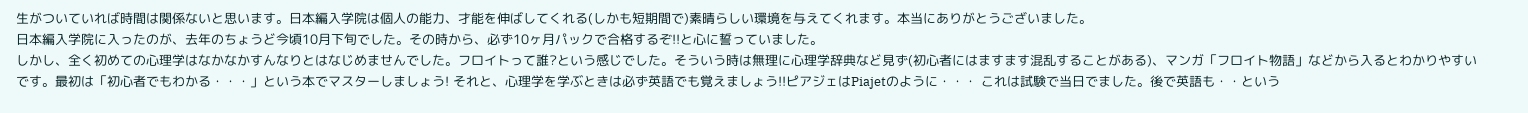生がついていれば時間は関係ないと思います。日本編入学院は個人の能力、才能を伸ばしてくれる(しかも短期間で)素晴らしい環境を与えてくれます。本当にありがとうございました。
日本編入学院に入ったのが、去年のちょうど今頃10月下旬でした。その時から、必ず10ヶ月パックで合格するぞ!!と心に誓っていました。
しかし、全く初めての心理学はなかなかすんなりとはなじめませんでした。フロイトって誰?という感じでした。そういう時は無理に心理学辞典など見ず(初心者にはますます混乱することがある)、マンガ「フロイト物語」などから入るとわかりやすいです。最初は「初心者でもわかる・・・」という本でマスターしましょう! それと、心理学を学ぶときは必ず英語でも覚えましょう!!ピアジェはPiajetのように・・・ これは試験で当日でました。後で英語も・・という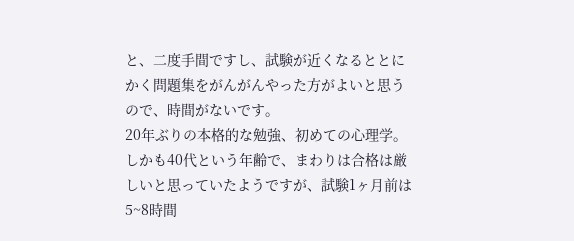と、二度手間ですし、試験が近くなるととにかく問題集をがんがんやった方がよいと思うので、時間がないです。
20年ぶりの本格的な勉強、初めての心理学。しかも40代という年齢で、まわりは合格は厳しいと思っていたようですが、試験1ヶ月前は5~8時間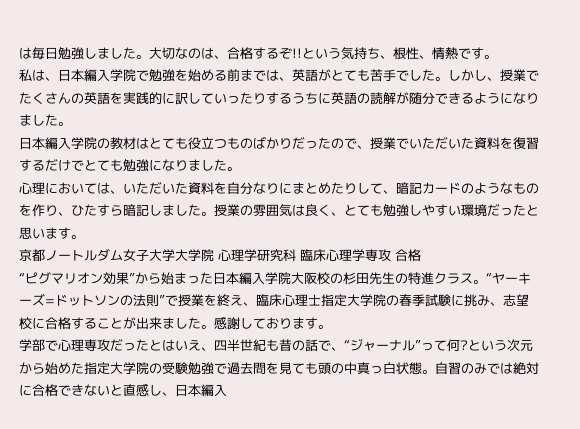は毎日勉強しました。大切なのは、合格するぞ!!という気持ち、根性、情熱です。
私は、日本編入学院で勉強を始める前までは、英語がとても苦手でした。しかし、授業でたくさんの英語を実践的に訳していったりするうちに英語の読解が随分できるようになりました。
日本編入学院の教材はとても役立つものばかりだったので、授業でいただいた資料を復習するだけでとても勉強になりました。
心理においては、いただいた資料を自分なりにまとめたりして、暗記カードのようなものを作り、ひたすら暗記しました。授業の雰囲気は良く、とても勉強しやすい環境だったと思います。
京都ノートルダム女子大学大学院 心理学研究科 臨床心理学専攻 合格
“ピグマリオン効果”から始まった日本編入学院大阪校の杉田先生の特進クラス。“ヤーキーズ=ドットソンの法則”で授業を終え、臨床心理士指定大学院の春季試験に挑み、志望校に合格することが出来ました。感謝しております。
学部で心理専攻だったとはいえ、四半世紀も昔の話で、“ジャーナル”って何?という次元から始めた指定大学院の受験勉強で過去問を見ても頭の中真っ白状態。自習のみでは絶対に合格できないと直感し、日本編入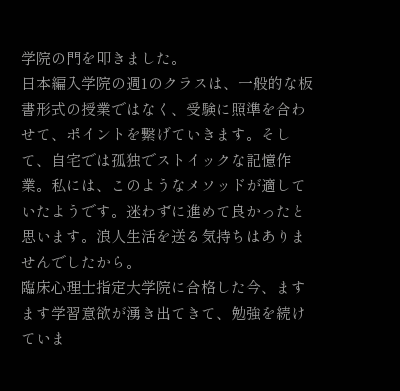学院の門を叩きました。
日本編入学院の週1のクラスは、一般的な板書形式の授業ではなく、受験に照準を合わせて、ポイントを繋げていきます。そして、自宅では孤独でストイックな記憶作業。私には、このようなメソッドが適していたようです。迷わずに進めて良かったと思います。浪人生活を送る気持ちはありませんでしたから。
臨床心理士指定大学院に合格した今、ますます学習意欲が湧き出てきて、勉強を続けていま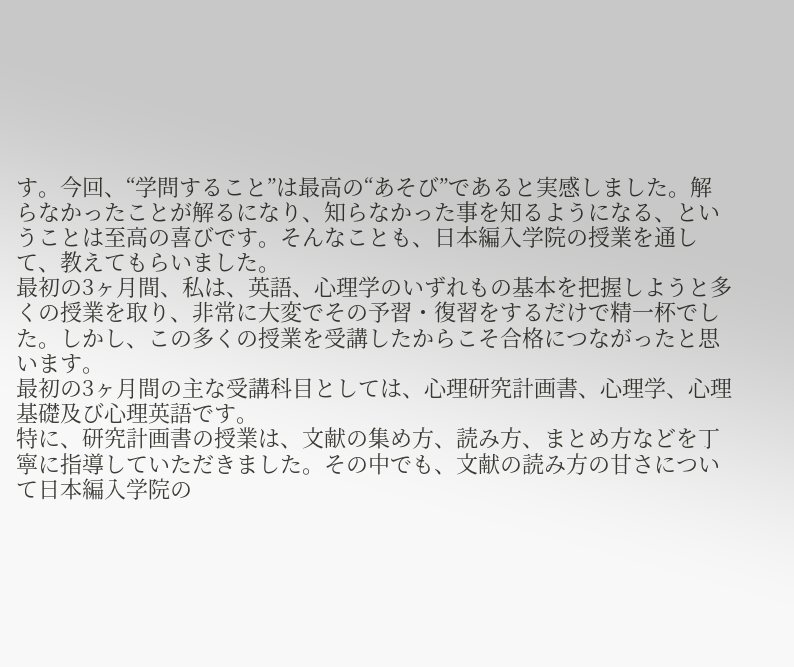す。今回、“学問すること”は最高の“あそび”であると実感しました。解らなかったことが解るになり、知らなかった事を知るようになる、ということは至高の喜びです。そんなことも、日本編入学院の授業を通して、教えてもらいました。
最初の3ヶ月間、私は、英語、心理学のいずれもの基本を把握しようと多くの授業を取り、非常に大変でその予習・復習をするだけで精一杯でした。しかし、この多くの授業を受講したからこそ合格につながったと思います。
最初の3ヶ月間の主な受講科目としては、心理研究計画書、心理学、心理基礎及び心理英語です。
特に、研究計画書の授業は、文献の集め方、読み方、まとめ方などを丁寧に指導していただきました。その中でも、文献の読み方の甘さについて日本編入学院の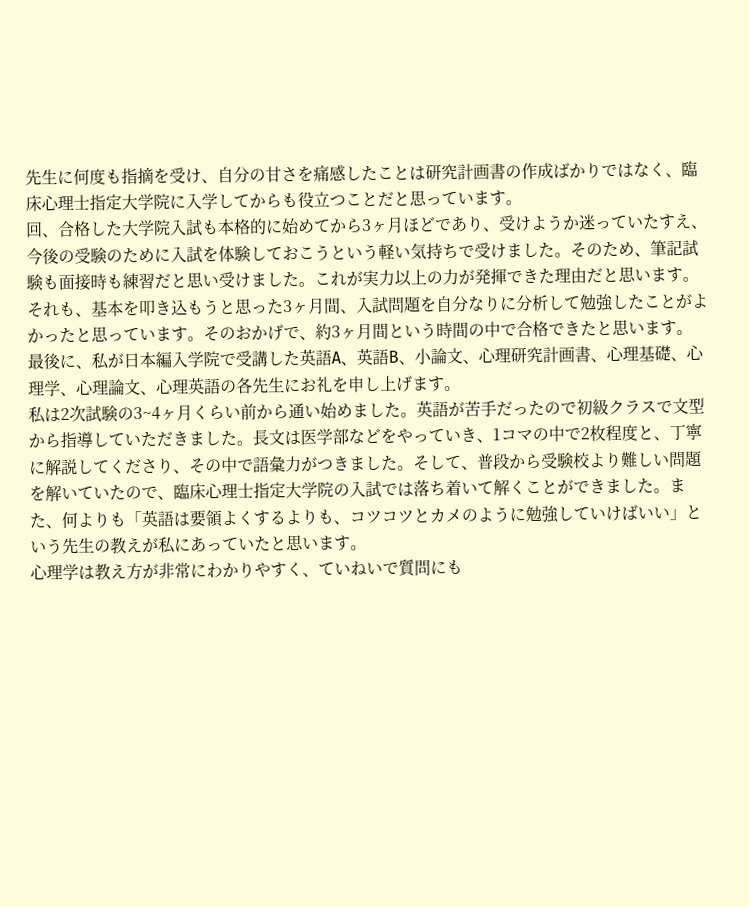先生に何度も指摘を受け、自分の甘さを痛感したことは研究計画書の作成ばかりではなく、臨床心理士指定大学院に入学してからも役立つことだと思っています。
回、合格した大学院入試も本格的に始めてから3ヶ月ほどであり、受けようか迷っていたすえ、今後の受験のために入試を体験しておこうという軽い気持ちで受けました。そのため、筆記試験も面接時も練習だと思い受けました。これが実力以上の力が発揮できた理由だと思います。
それも、基本を叩き込もうと思った3ヶ月間、入試問題を自分なりに分析して勉強したことがよかったと思っています。そのおかげで、約3ヶ月間という時間の中で合格できたと思います。
最後に、私が日本編入学院で受講した英語A、英語B、小論文、心理研究計画書、心理基礎、心理学、心理論文、心理英語の各先生にお礼を申し上げます。
私は2次試験の3~4ヶ月くらい前から通い始めました。英語が苦手だったので初級クラスで文型から指導していただきました。長文は医学部などをやっていき、1コマの中で2枚程度と、丁寧に解説してくださり、その中で語彙力がつきました。そして、普段から受験校より難しい問題を解いていたので、臨床心理士指定大学院の入試では落ち着いて解くことができました。また、何よりも「英語は要領よくするよりも、コツコツとカメのように勉強していけばいい」という先生の教えが私にあっていたと思います。
心理学は教え方が非常にわかりやすく、ていねいで質問にも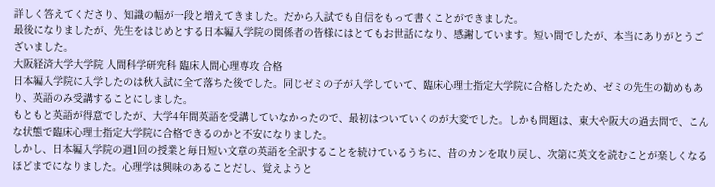詳しく答えてくださり、知識の幅が一段と増えてきました。だから入試でも自信をもって書くことができました。
最後になりましたが、先生をはじめとする日本編入学院の関係者の皆様にはとてもお世話になり、感謝しています。短い間でしたが、本当にありがとうございました。
大阪経済大学大学院 人間科学研究科 臨床人間心理専攻 合格
日本編入学院に入学したのは秋入試に全て落ちた後でした。同じゼミの子が入学していて、臨床心理士指定大学院に合格したため、ゼミの先生の勧めもあり、英語のみ受講することにしました。
もともと英語が得意でしたが、大学4年間英語を受講していなかったので、最初はついていくのが大変でした。しかも問題は、東大や阪大の過去問で、こんな状態で臨床心理士指定大学院に合格できるのかと不安になりました。
しかし、日本編入学院の週1回の授業と毎日短い文章の英語を全訳することを続けているうちに、昔のカンを取り戻し、次第に英文を読むことが楽しくなるほどまでになりました。心理学は興味のあることだし、覚えようと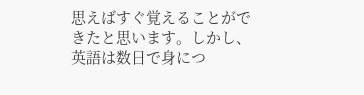思えばすぐ覚えることができたと思います。しかし、英語は数日で身につ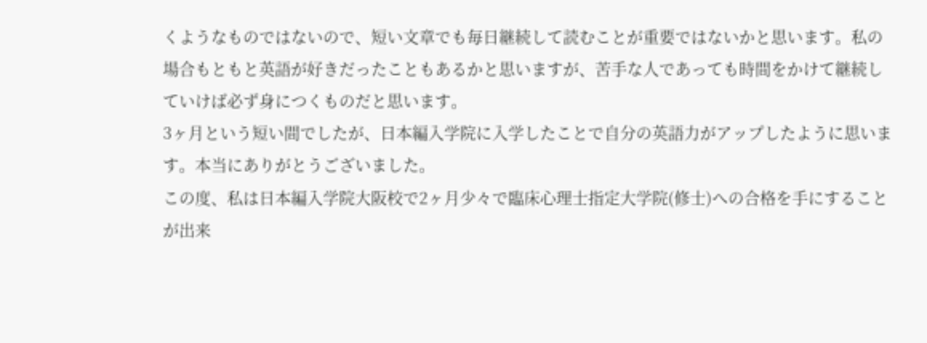くようなものではないので、短い文章でも毎日継続して読むことが重要ではないかと思います。私の場合もともと英語が好きだったこともあるかと思いますが、苦手な人であっても時間をかけて継続していけば必ず身につくものだと思います。
3ヶ月という短い間でしたが、日本編入学院に入学したことで自分の英語力がアップしたように思います。本当にありがとうございました。
この度、私は日本編入学院大阪校で2ヶ月少々で臨床心理士指定大学院(修士)への合格を手にすることが出来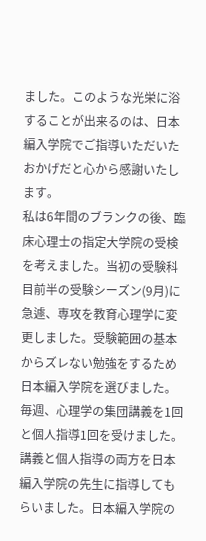ました。このような光栄に浴することが出来るのは、日本編入学院でご指導いただいたおかげだと心から感謝いたします。
私は6年間のブランクの後、臨床心理士の指定大学院の受検を考えました。当初の受験科目前半の受験シーズン(9月)に急遽、専攻を教育心理学に変更しました。受験範囲の基本からズレない勉強をするため日本編入学院を選びました。毎週、心理学の集団講義を1回と個人指導1回を受けました。講義と個人指導の両方を日本編入学院の先生に指導してもらいました。日本編入学院の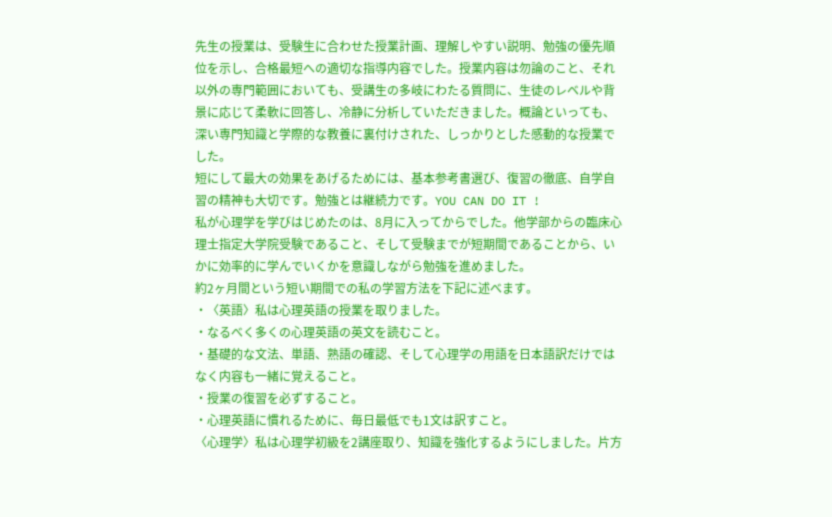先生の授業は、受験生に合わせた授業計画、理解しやすい説明、勉強の優先順位を示し、合格最短への適切な指導内容でした。授業内容は勿論のこと、それ以外の専門範囲においても、受講生の多岐にわたる質問に、生徒のレベルや背景に応じて柔軟に回答し、冷静に分析していただきました。概論といっても、深い専門知識と学際的な教養に裏付けされた、しっかりとした感動的な授業でした。
短にして最大の効果をあげるためには、基本参考書選び、復習の徹底、自学自習の精神も大切です。勉強とは継続力です。YOU CAN DO IT !
私が心理学を学びはじめたのは、8月に入ってからでした。他学部からの臨床心理士指定大学院受験であること、そして受験までが短期間であることから、いかに効率的に学んでいくかを意識しながら勉強を進めました。
約2ヶ月間という短い期間での私の学習方法を下記に述べます。
・〈英語〉私は心理英語の授業を取りました。
・なるべく多くの心理英語の英文を読むこと。
・基礎的な文法、単語、熟語の確認、そして心理学の用語を日本語訳だけではなく内容も一緒に覚えること。
・授業の復習を必ずすること。
・心理英語に慣れるために、毎日最低でも1文は訳すこと。
〈心理学〉私は心理学初級を2講座取り、知識を強化するようにしました。片方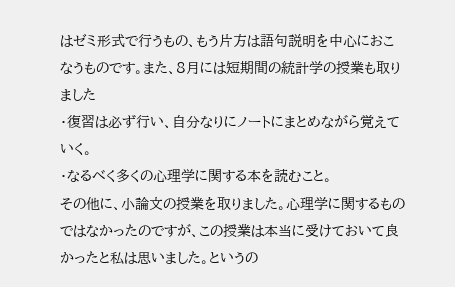はゼミ形式で行うもの、もう片方は語句説明を中心におこなうものです。また、8月には短期間の統計学の授業も取りました
・復習は必ず行い、自分なりにノートにまとめながら覚えていく。
・なるべく多くの心理学に関する本を読むこと。
その他に、小論文の授業を取りました。心理学に関するものではなかったのですが、この授業は本当に受けておいて良かったと私は思いました。というの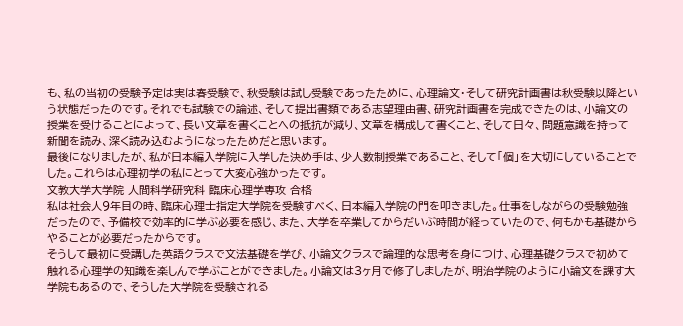も、私の当初の受験予定は実は春受験で、秋受験は試し受験であったために、心理論文・そして研究計画書は秋受験以降という状態だったのです。それでも試験での論述、そして提出書類である志望理由書、研究計画書を完成できたのは、小論文の授業を受けることによって、長い文章を書くことへの抵抗が減り、文章を構成して書くこと、そして日々、問題意識を持って新聞を読み、深く読み込むようになったためだと思います。
最後になりましたが、私が日本編入学院に入学した決め手は、少人数制授業であること、そして「個」を大切にしていることでした。これらは心理初学の私にとって大変心強かったです。
文教大学大学院 人間科学研究科 臨床心理学専攻 合格
私は社会人9年目の時、臨床心理士指定大学院を受験すべく、日本編入学院の門を叩きました。仕事をしながらの受験勉強だったので、予備校で効率的に学ぶ必要を感じ、また、大学を卒業してからだいぶ時間が経っていたので、何もかも基礎からやることが必要だったからです。
そうして最初に受講した英語クラスで文法基礎を学び、小論文クラスで論理的な思考を身につけ、心理基礎クラスで初めて触れる心理学の知識を楽しんで学ぶことができました。小論文は3ヶ月で修了しましたが、明治学院のように小論文を課す大学院もあるので、そうした大学院を受験される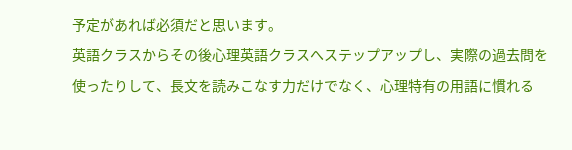予定があれば必須だと思います。
英語クラスからその後心理英語クラスへステップアップし、実際の過去問を使ったりして、長文を読みこなす力だけでなく、心理特有の用語に慣れる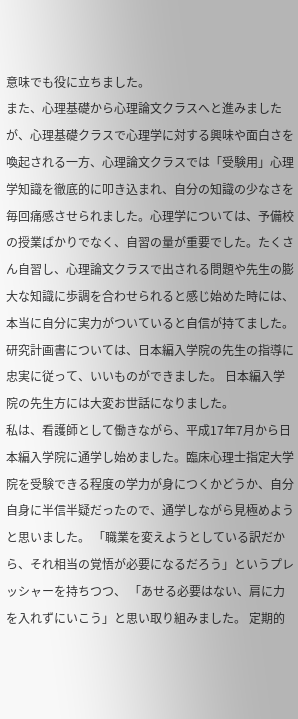意味でも役に立ちました。
また、心理基礎から心理論文クラスへと進みましたが、心理基礎クラスで心理学に対する興味や面白さを喚起される一方、心理論文クラスでは「受験用」心理学知識を徹底的に叩き込まれ、自分の知識の少なさを毎回痛感させられました。心理学については、予備校の授業ばかりでなく、自習の量が重要でした。たくさん自習し、心理論文クラスで出される問題や先生の膨大な知識に歩調を合わせられると感じ始めた時には、本当に自分に実力がついていると自信が持てました。
研究計画書については、日本編入学院の先生の指導に忠実に従って、いいものができました。 日本編入学院の先生方には大変お世話になりました。
私は、看護師として働きながら、平成17年7月から日本編入学院に通学し始めました。臨床心理士指定大学院を受験できる程度の学力が身につくかどうか、自分自身に半信半疑だったので、通学しながら見極めようと思いました。 「職業を変えようとしている訳だから、それ相当の覚悟が必要になるだろう」というプレッシャーを持ちつつ、 「あせる必要はない、肩に力を入れずにいこう」と思い取り組みました。 定期的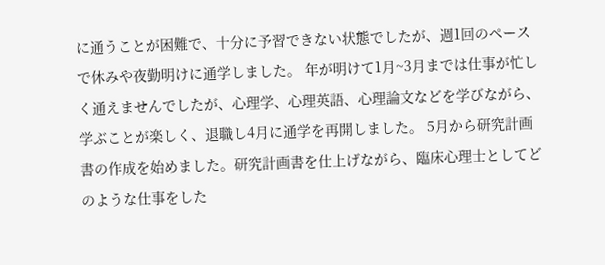に通うことが困難で、十分に予習できない状態でしたが、週1回のペースで休みや夜勤明けに通学しました。 年が明けて1月~3月までは仕事が忙しく通えませんでしたが、心理学、心理英語、心理論文などを学びながら、学ぶことが楽しく、退職し4月に通学を再開しました。 5月から研究計画書の作成を始めました。研究計画書を仕上げながら、臨床心理士としてどのような仕事をした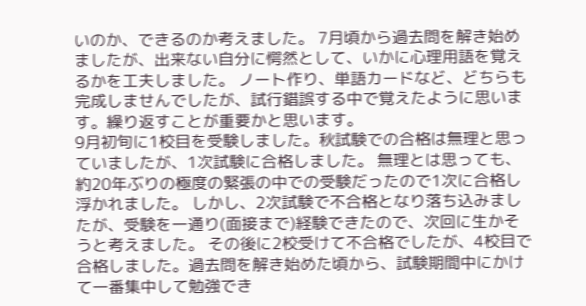いのか、できるのか考えました。 7月頃から過去問を解き始めましたが、出来ない自分に愕然として、いかに心理用語を覚えるかを工夫しました。 ノート作り、単語カードなど、どちらも完成しませんでしたが、試行錯誤する中で覚えたように思います。繰り返すことが重要かと思います。
9月初旬に1校目を受験しました。秋試験での合格は無理と思っていましたが、1次試験に合格しました。 無理とは思っても、約20年ぶりの極度の緊張の中での受験だったので1次に合格し浮かれました。 しかし、2次試験で不合格となり落ち込みましたが、受験を一通り(面接まで)経験できたので、次回に生かそうと考えました。 その後に2校受けて不合格でしたが、4校目で合格しました。過去問を解き始めた頃から、試験期間中にかけて一番集中して勉強でき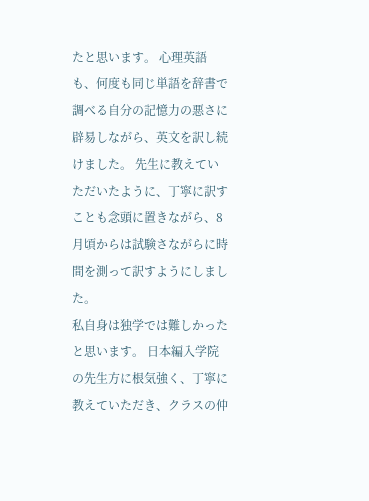たと思います。 心理英語も、何度も同じ単語を辞書で調べる自分の記憶力の悪さに辟易しながら、英文を訳し続けました。 先生に教えていただいたように、丁寧に訳すことも念頭に置きながら、8月頃からは試験さながらに時間を測って訳すようにしました。
私自身は独学では難しかったと思います。 日本編入学院の先生方に根気強く、丁寧に教えていただき、クラスの仲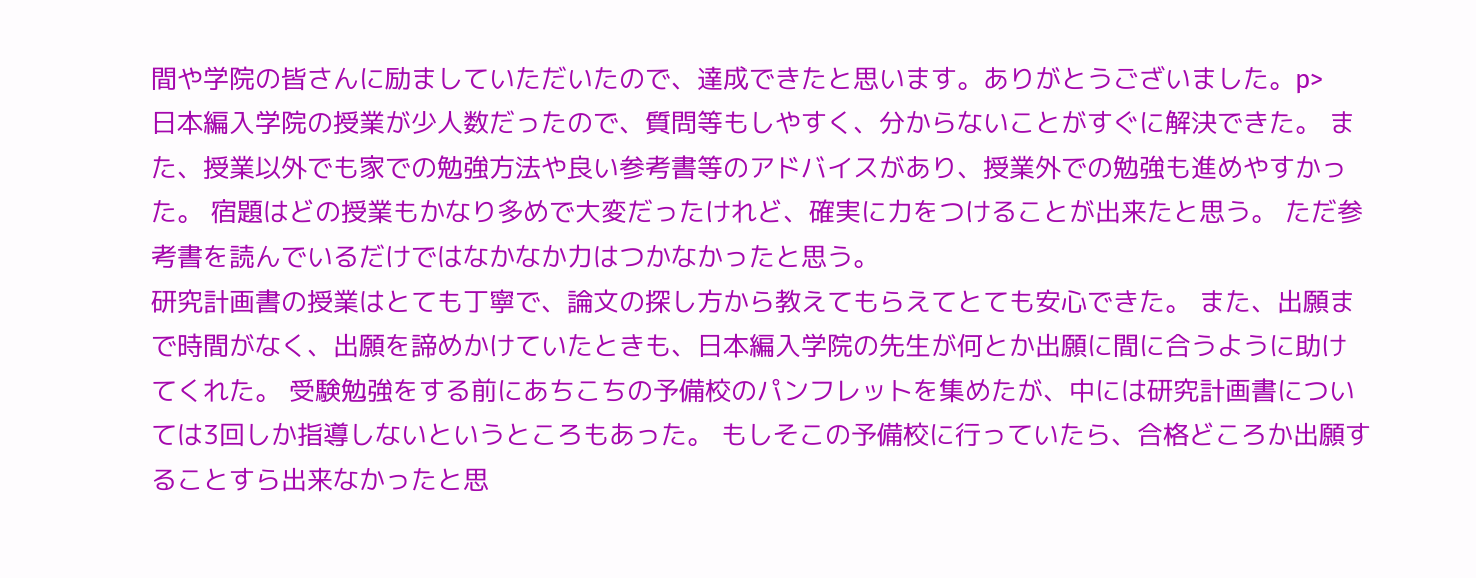間や学院の皆さんに励ましていただいたので、達成できたと思います。ありがとうございました。p>
日本編入学院の授業が少人数だったので、質問等もしやすく、分からないことがすぐに解決できた。 また、授業以外でも家での勉強方法や良い参考書等のアドバイスがあり、授業外での勉強も進めやすかった。 宿題はどの授業もかなり多めで大変だったけれど、確実に力をつけることが出来たと思う。 ただ参考書を読んでいるだけではなかなか力はつかなかったと思う。
研究計画書の授業はとても丁寧で、論文の探し方から教えてもらえてとても安心できた。 また、出願まで時間がなく、出願を諦めかけていたときも、日本編入学院の先生が何とか出願に間に合うように助けてくれた。 受験勉強をする前にあちこちの予備校のパンフレットを集めたが、中には研究計画書については3回しか指導しないというところもあった。 もしそこの予備校に行っていたら、合格どころか出願することすら出来なかったと思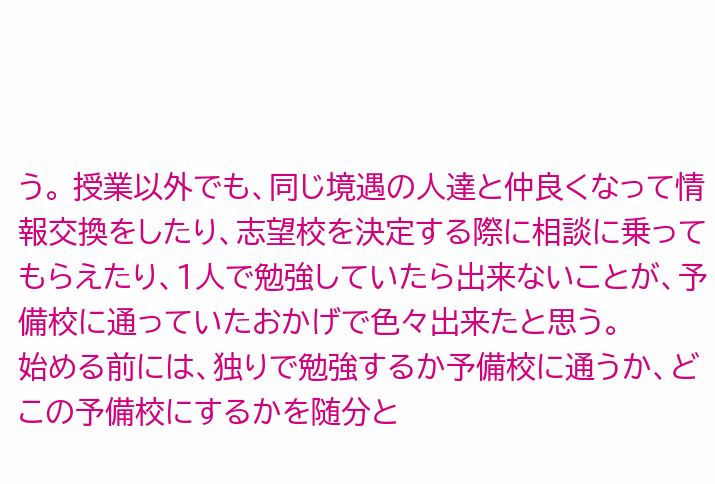う。 授業以外でも、同じ境遇の人達と仲良くなって情報交換をしたり、志望校を決定する際に相談に乗ってもらえたり、1人で勉強していたら出来ないことが、予備校に通っていたおかげで色々出来たと思う。
始める前には、独りで勉強するか予備校に通うか、どこの予備校にするかを随分と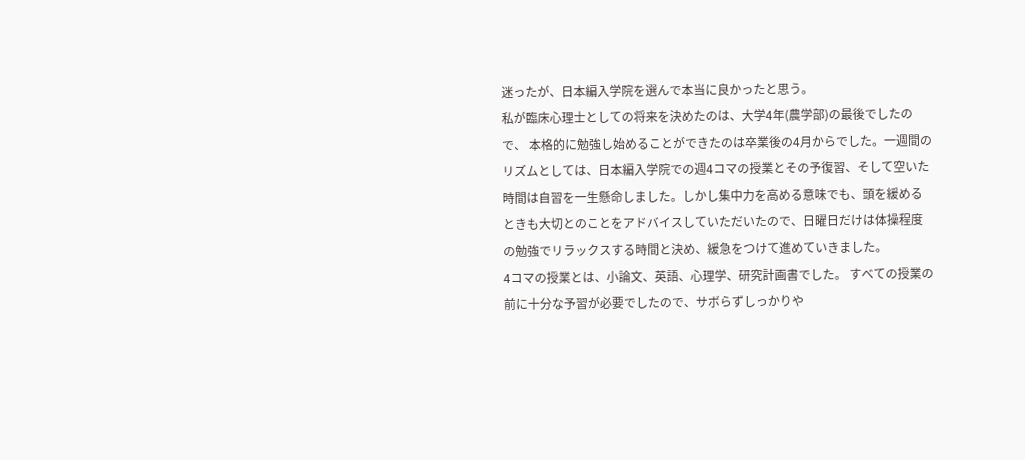迷ったが、日本編入学院を選んで本当に良かったと思う。
私が臨床心理士としての将来を決めたのは、大学4年(農学部)の最後でしたので、 本格的に勉強し始めることができたのは卒業後の4月からでした。一週間のリズムとしては、日本編入学院での週4コマの授業とその予復習、そして空いた時間は自習を一生懸命しました。しかし集中力を高める意味でも、頭を緩めるときも大切とのことをアドバイスしていただいたので、日曜日だけは体操程度の勉強でリラックスする時間と決め、緩急をつけて進めていきました。
4コマの授業とは、小論文、英語、心理学、研究計画書でした。 すべての授業の前に十分な予習が必要でしたので、サボらずしっかりや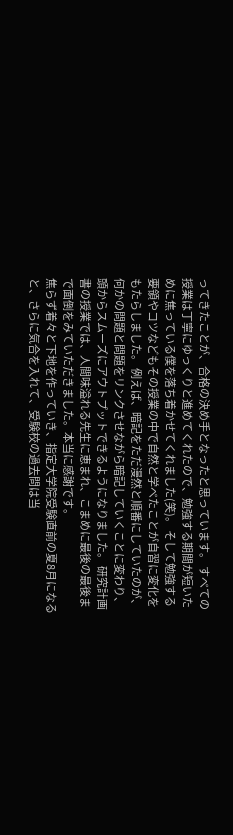ってきたことが、合格の決め手となったと思っています。 すべての授業は丁寧にゆっくりと進めてくれたので、勉強する期間が短いために焦っている僕を落ち着かせてくれました(笑)。 そして勉強する要領やコツなどもその授業の中で自然と学べたことが自習に変化をもたらしました。 例えば、暗記をただ漫然と順番にしていたのが、何かの問題と問題をリンクさせながら暗記していくことに変わり、頭からスムーズにアウトプットできるようになりました。 研究計画書の授業では、人間味溢れる先生に恵まれ、こまめに最後の最後まで面倒をみていただきました。本当に感謝です。
焦らず着々と下地を作っていき、指定大学院受験直前の夏8月になると、さらに気合を入れて、受験校の過去問は当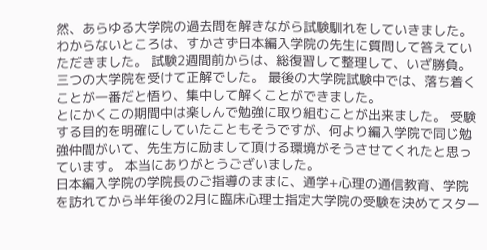然、あらゆる大学院の過去問を解きながら試験馴れをしていきました。 わからないところは、すかさず日本編入学院の先生に質問して答えていただきました。 試験2週間前からは、総復習して整理して、いざ勝負。三つの大学院を受けて正解でした。 最後の大学院試験中では、落ち着くことが一番だと悟り、集中して解くことができました。
とにかくこの期間中は楽しんで勉強に取り組むことが出来ました。 受験する目的を明確にしていたこともそうですが、何より編入学院で同じ勉強仲間がいて、先生方に励まして頂ける環境がそうさせてくれたと思っています。 本当にありがとうございました。
日本編入学院の学院長のご指導のままに、通学+心理の通信教育、学院を訪れてから半年後の2月に臨床心理士指定大学院の受験を決めてスター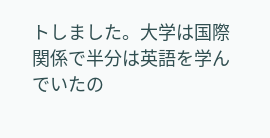トしました。大学は国際関係で半分は英語を学んでいたの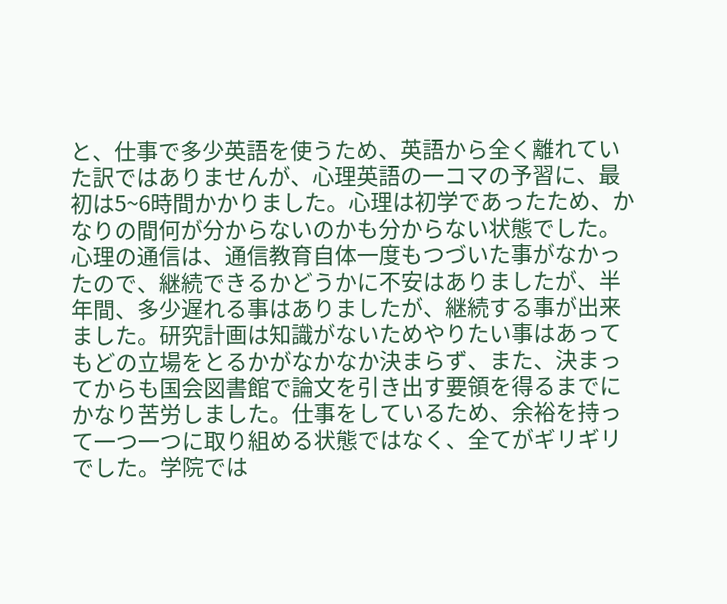と、仕事で多少英語を使うため、英語から全く離れていた訳ではありませんが、心理英語の一コマの予習に、最初は5~6時間かかりました。心理は初学であったため、かなりの間何が分からないのかも分からない状態でした。心理の通信は、通信教育自体一度もつづいた事がなかったので、継続できるかどうかに不安はありましたが、半年間、多少遅れる事はありましたが、継続する事が出来ました。研究計画は知識がないためやりたい事はあってもどの立場をとるかがなかなか決まらず、また、決まってからも国会図書館で論文を引き出す要領を得るまでにかなり苦労しました。仕事をしているため、余裕を持って一つ一つに取り組める状態ではなく、全てがギリギリでした。学院では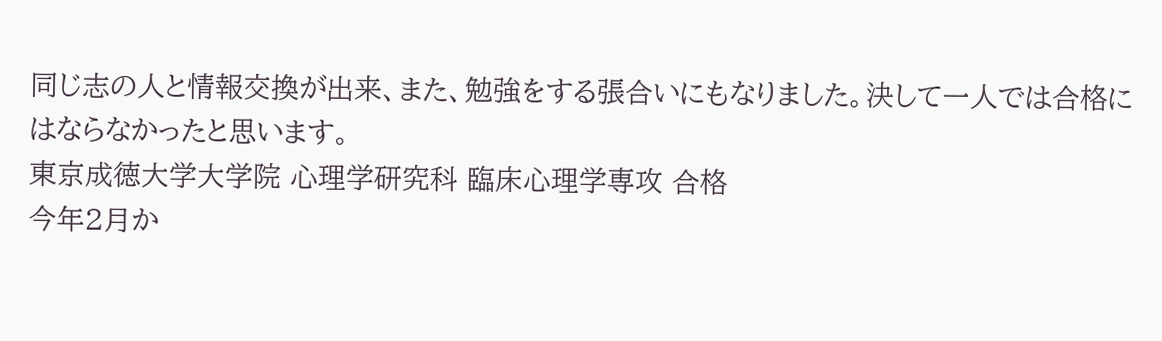同じ志の人と情報交換が出来、また、勉強をする張合いにもなりました。決して一人では合格にはならなかったと思います。
東京成徳大学大学院 心理学研究科 臨床心理学専攻 合格
今年2月か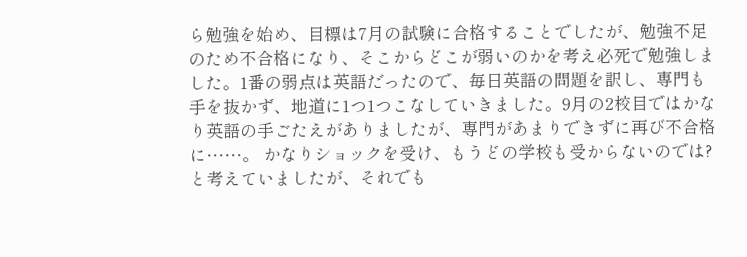ら勉強を始め、目標は7月の試験に合格することでしたが、勉強不足のため不合格になり、そこからどこが弱いのかを考え必死で勉強しました。1番の弱点は英語だったので、毎日英語の問題を訳し、専門も手を抜かず、地道に1つ1つこなしていきました。9月の2校目ではかなり英語の手ごたえがありましたが、専門があまりできずに再び不合格に……。 かなりショックを受け、もうどの学校も受からないのでは? と考えていましたが、それでも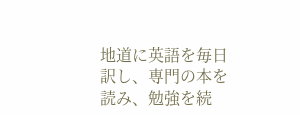地道に英語を毎日訳し、専門の本を読み、勉強を続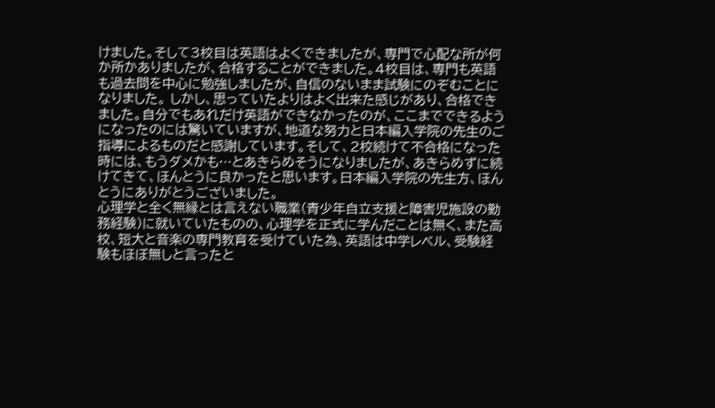けました。そして3校目は英語はよくできましたが、専門で心配な所が何か所かありましたが、合格することができました。4校目は、専門も英語も過去問を中心に勉強しましたが、自信のないまま試験にのぞむことになりました。 しかし、思っていたよりはよく出来た感じがあり、合格できました。自分でもあれだけ英語ができなかったのが、ここまでできるようになったのには驚いていますが、地道な努力と日本編入学院の先生のご指導によるものだと感謝しています。そして、2校続けて不合格になった時には、もうダメかも…とあきらめそうになりましたが、あきらめずに続けてきて、ほんとうに良かったと思います。日本編入学院の先生方、ほんとうにありがとうございました。
心理学と全く無縁とは言えない職業(青少年自立支援と障害児施設の勤務経験)に就いていたものの、心理学を正式に学んだことは無く、また高校、短大と音楽の専門教育を受けていた為、英語は中学レベル、受験経験もほぼ無しと言ったと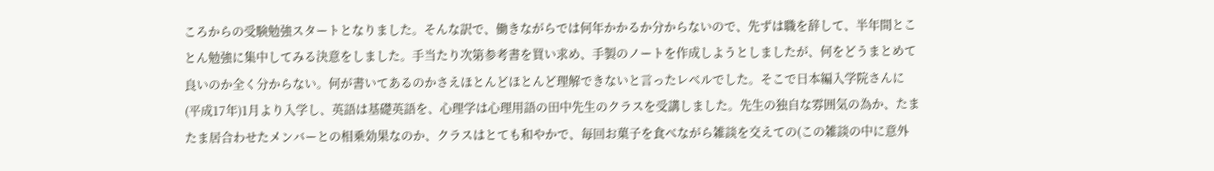ころからの受験勉強スタートとなりました。そんな訳で、働きながらでは何年かかるか分からないので、先ずは職を辞して、半年間とことん勉強に集中してみる決意をしました。手当たり次第参考書を買い求め、手製のノートを作成しようとしましたが、何をどうまとめて良いのか全く分からない。何が書いてあるのかさえほとんどほとんど理解できないと言ったレベルでした。そこで日本編入学院さんに(平成17年)1月より入学し、英語は基礎英語を、心理学は心理用語の田中先生のクラスを受講しました。先生の独自な雰囲気の為か、たまたま居合わせたメンバーとの相乗効果なのか、クラスはとても和やかで、毎回お菓子を食べながら雑談を交えての(この雑談の中に意外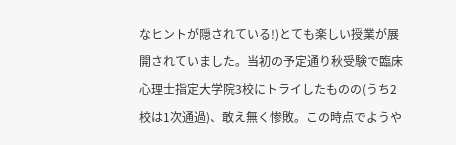なヒントが隠されている!)とても楽しい授業が展開されていました。当初の予定通り秋受験で臨床心理士指定大学院3校にトライしたものの(うち2校は1次通過)、敢え無く惨敗。この時点でようや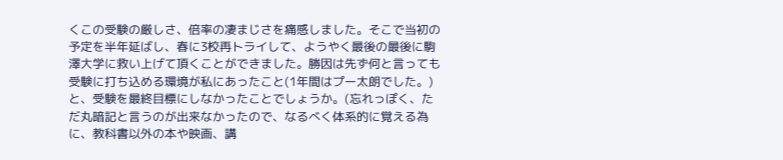くこの受験の厳しさ、倍率の凄まじさを痛感しました。そこで当初の予定を半年延ばし、春に3校再トライして、ようやく最後の最後に駒澤大学に救い上げて頂くことができました。勝因は先ず何と言っても受験に打ち込める環境が私にあったこと(1年間はプー太朗でした。)と、受験を最終目標にしなかったことでしょうか。(忘れっぽく、ただ丸暗記と言うのが出来なかったので、なるべく体系的に覚える為に、教科書以外の本や映画、講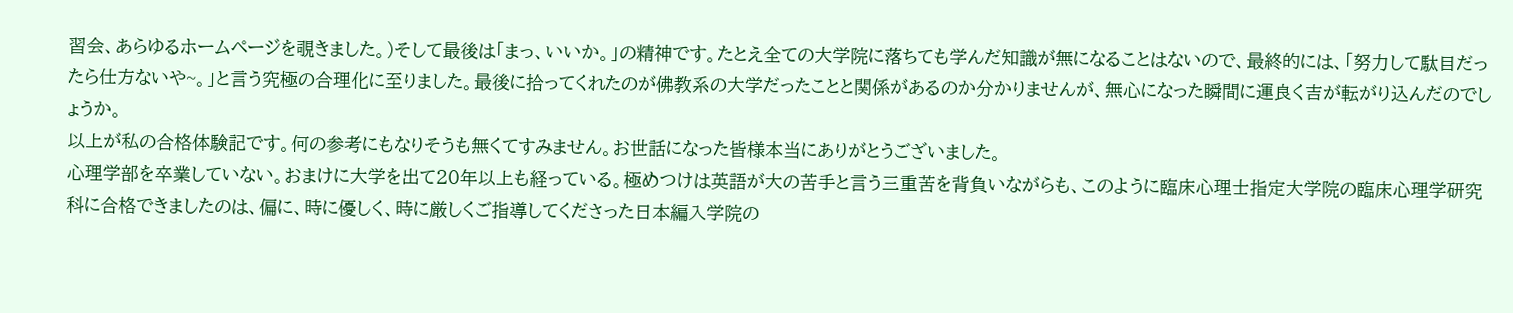習会、あらゆるホームページを覗きました。)そして最後は「まっ、いいか。」の精神です。たとえ全ての大学院に落ちても学んだ知識が無になることはないので、最終的には、「努力して駄目だったら仕方ないや~。」と言う究極の合理化に至りました。最後に拾ってくれたのが佛教系の大学だったことと関係があるのか分かりませんが、無心になった瞬間に運良く吉が転がり込んだのでしょうか。
以上が私の合格体験記です。何の参考にもなりそうも無くてすみません。お世話になった皆様本当にありがとうございました。
心理学部を卒業していない。おまけに大学を出て20年以上も経っている。極めつけは英語が大の苦手と言う三重苦を背負いながらも、このように臨床心理士指定大学院の臨床心理学研究科に合格できましたのは、偏に、時に優しく、時に厳しくご指導してくださった日本編入学院の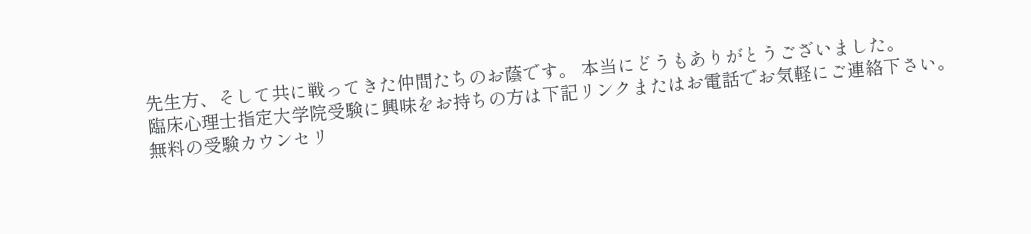先生方、そして共に戦ってきた仲間たちのお蔭です。 本当にどうもありがとうございました。
臨床心理士指定大学院受験に興味をお持ちの方は下記リンクまたはお電話でお気軽にご連絡下さい。
無料の受験カウンセリ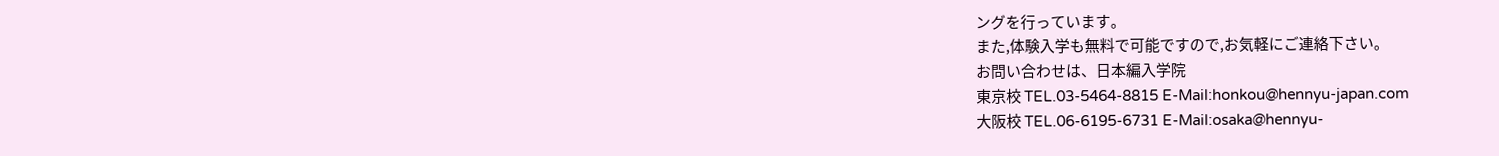ングを行っています。
また,体験入学も無料で可能ですので,お気軽にご連絡下さい。
お問い合わせは、日本編入学院
東京校 TEL.03-5464-8815 E-Mail:honkou@hennyu-japan.com
大阪校 TEL.06-6195-6731 E-Mail:osaka@hennyu-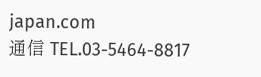japan.com
通信 TEL.03-5464-8817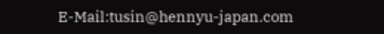E-Mail:tusin@hennyu-japan.com